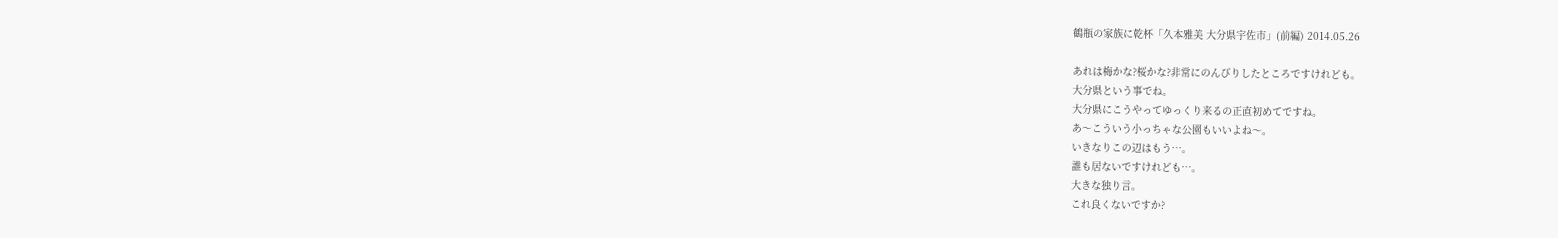鶴瓶の家族に乾杯「久本雅美 大分県宇佐市」(前編) 2014.05.26

あれは梅かな?桜かな?非常にのんびりしたところですけれども。
大分県という事でね。
大分県にこうやってゆっくり来るの正直初めてですね。
あ〜こういう小っちゃな公園もいいよね〜。
いきなりこの辺はもう…。
誰も居ないですけれども…。
大きな独り言。
これ良くないですか?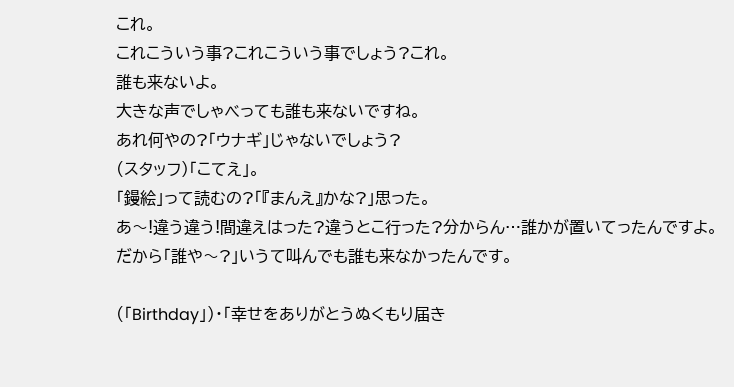これ。
これこういう事?これこういう事でしょう?これ。
誰も来ないよ。
大きな声でしゃべっても誰も来ないですね。
あれ何やの?「ウナギ」じゃないでしょう?
(スタッフ)「こてえ」。
「鏝絵」って読むの?「『まんえ』かな?」思った。
あ〜!違う違う!間違えはった?違うとこ行った?分からん…誰かが置いてったんですよ。
だから「誰や〜?」いうて叫んでも誰も来なかったんです。

(「Birthday」)・「幸せをありがとうぬくもり届き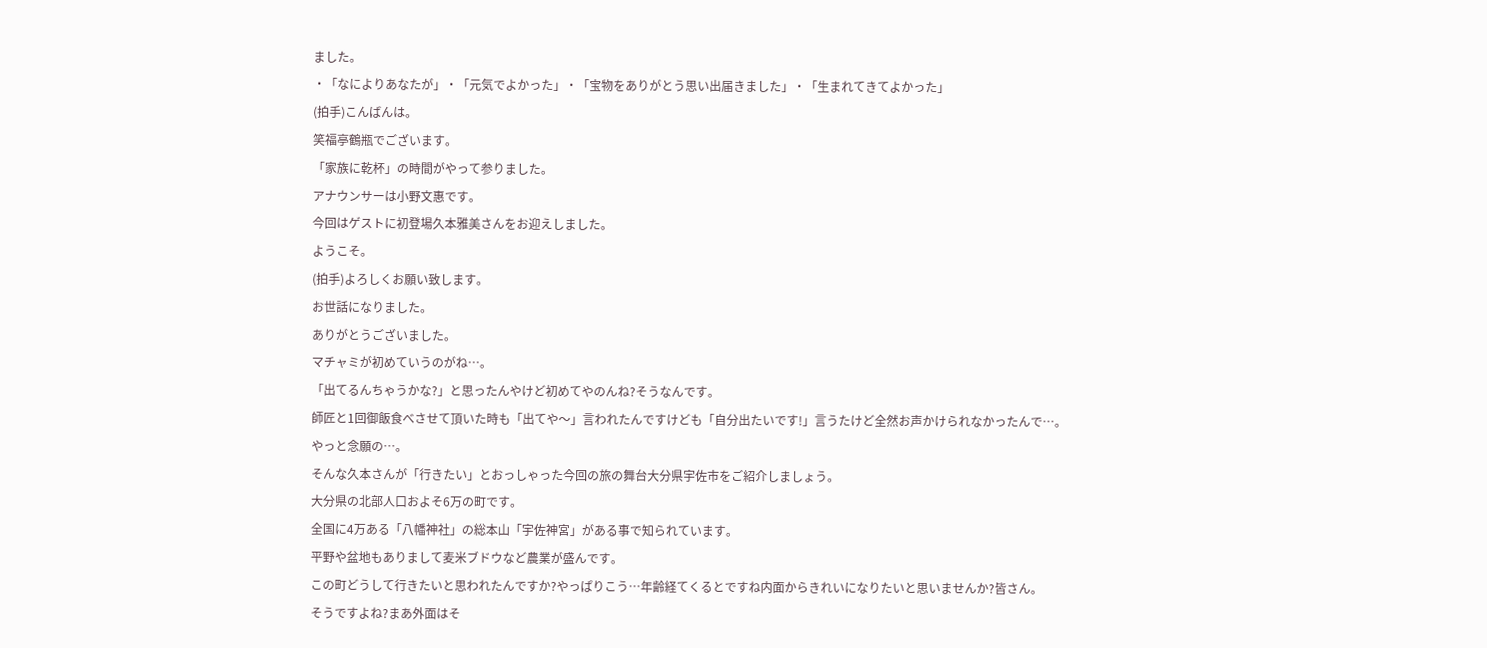ました。
・「なによりあなたが」・「元気でよかった」・「宝物をありがとう思い出届きました」・「生まれてきてよかった」
(拍手)こんばんは。
笑福亭鶴瓶でございます。
「家族に乾杯」の時間がやって参りました。
アナウンサーは小野文惠です。
今回はゲストに初登場久本雅美さんをお迎えしました。
ようこそ。
(拍手)よろしくお願い致します。
お世話になりました。
ありがとうございました。
マチャミが初めていうのがね…。
「出てるんちゃうかな?」と思ったんやけど初めてやのんね?そうなんです。
師匠と1回御飯食べさせて頂いた時も「出てや〜」言われたんですけども「自分出たいです!」言うたけど全然お声かけられなかったんで…。
やっと念願の…。
そんな久本さんが「行きたい」とおっしゃった今回の旅の舞台大分県宇佐市をご紹介しましょう。
大分県の北部人口およそ6万の町です。
全国に4万ある「八幡神社」の総本山「宇佐神宮」がある事で知られています。
平野や盆地もありまして麦米ブドウなど農業が盛んです。
この町どうして行きたいと思われたんですか?やっぱりこう…年齢経てくるとですね内面からきれいになりたいと思いませんか?皆さん。
そうですよね?まあ外面はそ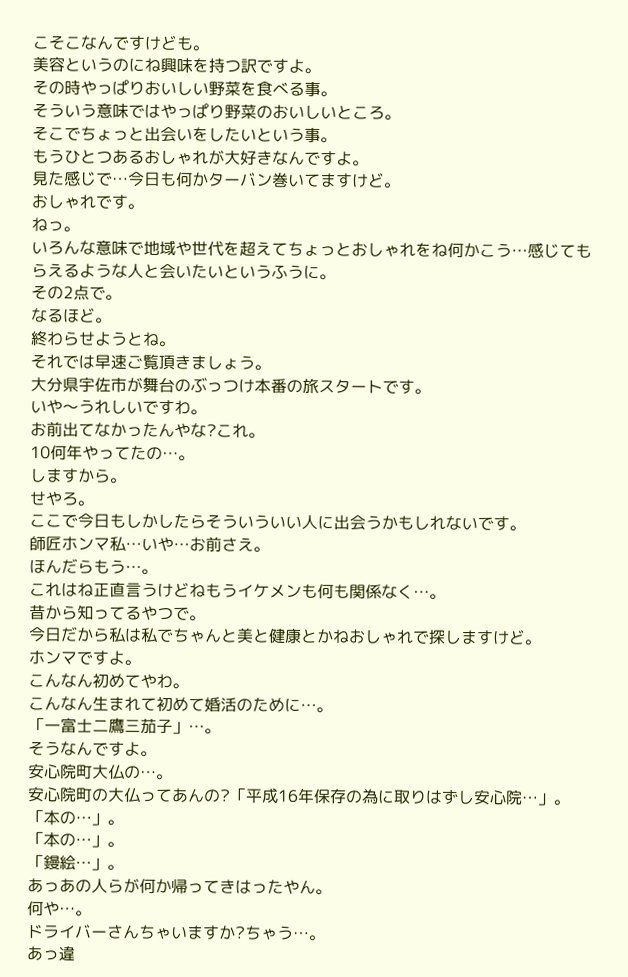こそこなんですけども。
美容というのにね興味を持つ訳ですよ。
その時やっぱりおいしい野菜を食べる事。
そういう意味ではやっぱり野菜のおいしいところ。
そこでちょっと出会いをしたいという事。
もうひとつあるおしゃれが大好きなんですよ。
見た感じで…今日も何かターバン巻いてますけど。
おしゃれです。
ねっ。
いろんな意味で地域や世代を超えてちょっとおしゃれをね何かこう…感じてもらえるような人と会いたいというふうに。
その2点で。
なるほど。
終わらせようとね。
それでは早速ご覧頂きましょう。
大分県宇佐市が舞台のぶっつけ本番の旅スタートです。
いや〜うれしいですわ。
お前出てなかったんやな?これ。
10何年やってたの…。
しますから。
せやろ。
ここで今日もしかしたらそういういい人に出会うかもしれないです。
師匠ホンマ私…いや…お前さえ。
ほんだらもう…。
これはね正直言うけどねもうイケメンも何も関係なく…。
昔から知ってるやつで。
今日だから私は私でちゃんと美と健康とかねおしゃれで探しますけど。
ホンマですよ。
こんなん初めてやわ。
こんなん生まれて初めて婚活のために…。
「一富士二鷹三茄子」…。
そうなんですよ。
安心院町大仏の…。
安心院町の大仏ってあんの?「平成16年保存の為に取りはずし安心院…」。
「本の…」。
「本の…」。
「鏝絵…」。
あっあの人らが何か帰ってきはったやん。
何や…。
ドライバーさんちゃいますか?ちゃう…。
あっ違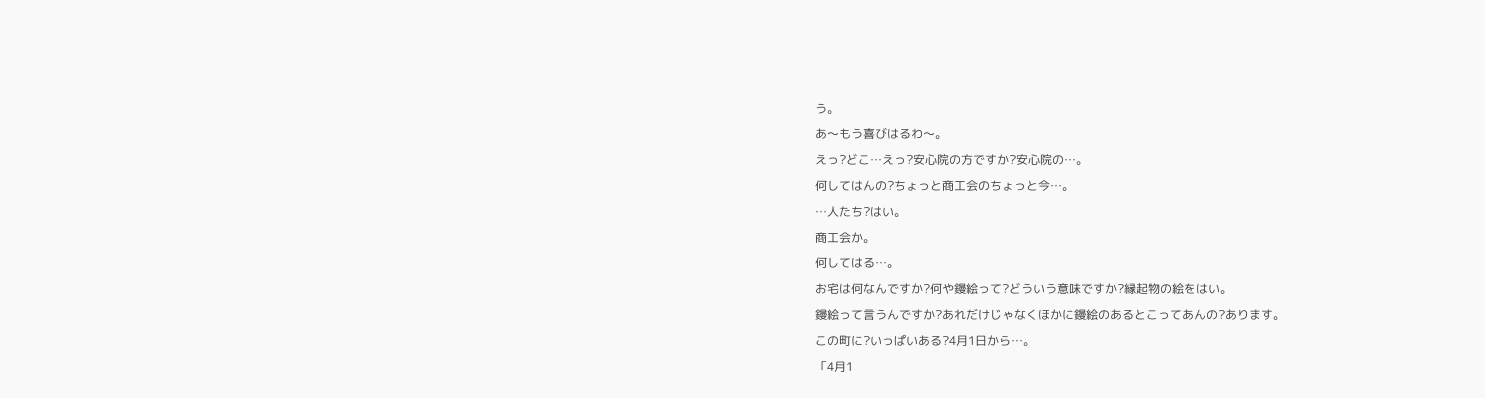う。
あ〜もう喜びはるわ〜。
えっ?どこ…えっ?安心院の方ですか?安心院の…。
何してはんの?ちょっと商工会のちょっと今…。
…人たち?はい。
商工会か。
何してはる…。
お宅は何なんですか?何や鏝絵って?どういう意味ですか?縁起物の絵をはい。
鏝絵って言うんですか?あれだけじゃなくほかに鏝絵のあるとこってあんの?あります。
この町に?いっぱいある?4月1日から…。
「4月1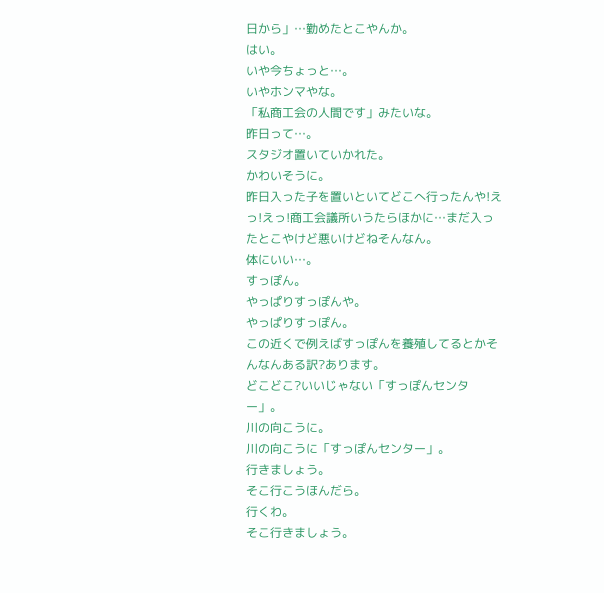日から」…勤めたとこやんか。
はい。
いや今ちょっと…。
いやホンマやな。
「私商工会の人間です」みたいな。
昨日って…。
スタジオ置いていかれた。
かわいそうに。
昨日入った子を置いといてどこへ行ったんや!えっ!えっ!商工会議所いうたらほかに…まだ入ったとこやけど悪いけどねそんなん。
体にいい…。
すっぽん。
やっぱりすっぽんや。
やっぱりすっぽん。
この近くで例えばすっぽんを養殖してるとかそんなんある訳?あります。
どこどこ?いいじゃない「すっぽんセンター」。
川の向こうに。
川の向こうに「すっぽんセンター」。
行きましょう。
そこ行こうほんだら。
行くわ。
そこ行きましょう。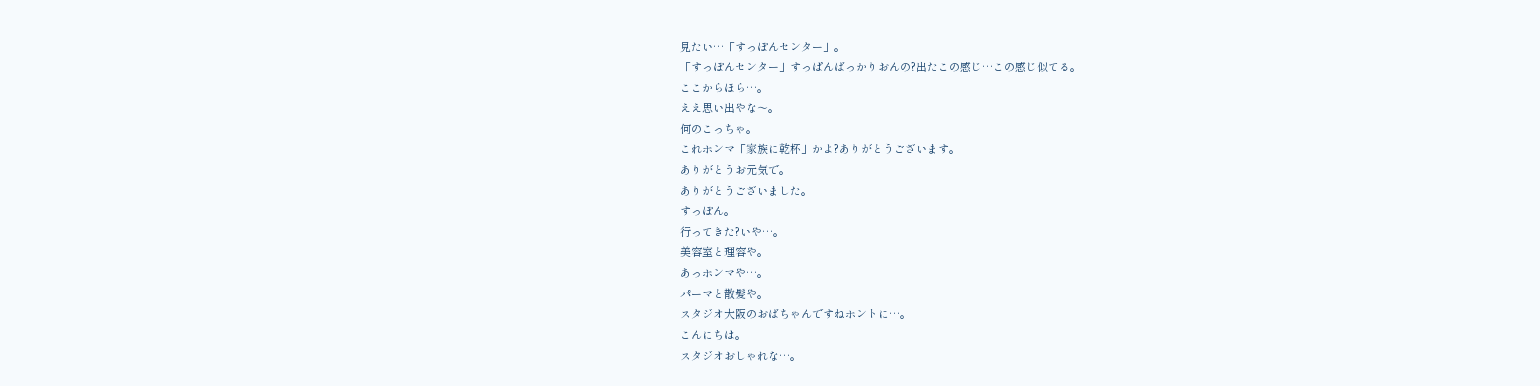見たい…「すっぽんセンター」。
「すっぽんセンター」すっぱんばっかりおんの?出たこの感じ…この感じ似てる。
ここからほら…。
ええ思い出やな〜。
何のこっちゃ。
これホンマ「家族に乾杯」かよ?ありがとうございます。
ありがとうお元気で。
ありがとうございました。
すっぽん。
行ってきた?いや…。
美容室と理容や。
あっホンマや…。
パーマと散髪や。
スタジオ大阪のおばちゃんですねホントに…。
こんにちは。
スタジオおしゃれな…。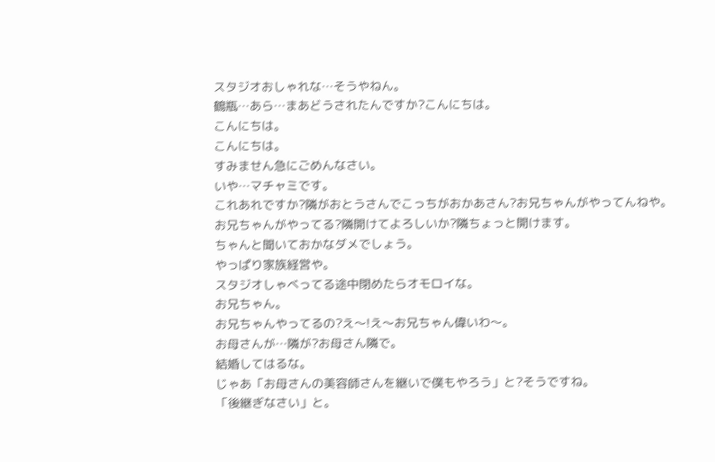スタジオおしゃれな…そうやねん。
鶴瓶…あら…まあどうされたんですか?こんにちは。
こんにちは。
こんにちは。
すみません急にごめんなさい。
いや…マチャミです。
これあれですか?隣がおとうさんでこっちがおかあさん?お兄ちゃんがやってんねや。
お兄ちゃんがやってる?隣開けてよろしいか?隣ちょっと開けます。
ちゃんと聞いておかなダメでしょう。
やっぱり家族経営や。
スタジオしゃべってる途中閉めたらオモロイな。
お兄ちゃん。
お兄ちゃんやってるの?え〜!え〜お兄ちゃん偉いわ〜。
お母さんが…隣が?お母さん隣で。
結婚してはるな。
じゃあ「お母さんの美容師さんを継いで僕もやろう」と?そうですね。
「後継ぎなさい」と。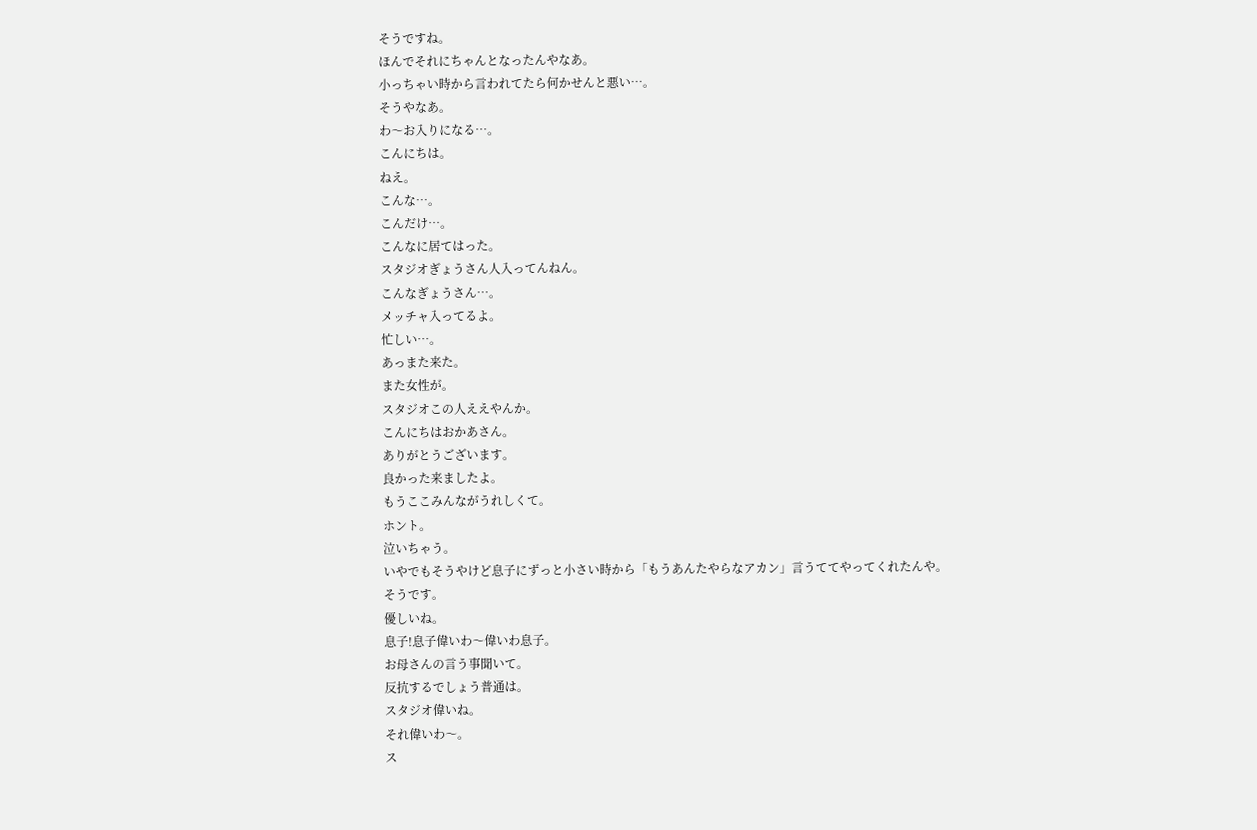そうですね。
ほんでそれにちゃんとなったんやなあ。
小っちゃい時から言われてたら何かせんと悪い…。
そうやなあ。
わ〜お入りになる…。
こんにちは。
ねえ。
こんな…。
こんだけ…。
こんなに居てはった。
スタジオぎょうさん人入ってんねん。
こんなぎょうさん…。
メッチャ入ってるよ。
忙しい…。
あっまた来た。
また女性が。
スタジオこの人ええやんか。
こんにちはおかあさん。
ありがとうございます。
良かった来ましたよ。
もうここみんながうれしくて。
ホント。
泣いちゃう。
いやでもそうやけど息子にずっと小さい時から「もうあんたやらなアカン」言うててやってくれたんや。
そうです。
優しいね。
息子!息子偉いわ〜偉いわ息子。
お母さんの言う事聞いて。
反抗するでしょう普通は。
スタジオ偉いね。
それ偉いわ〜。
ス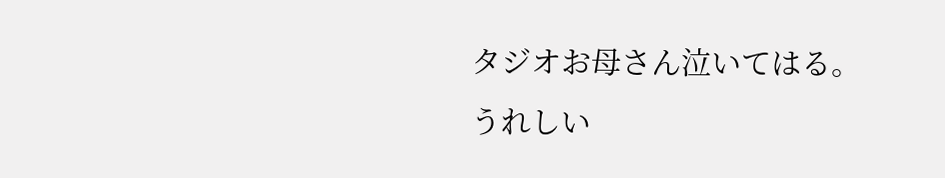タジオお母さん泣いてはる。
うれしい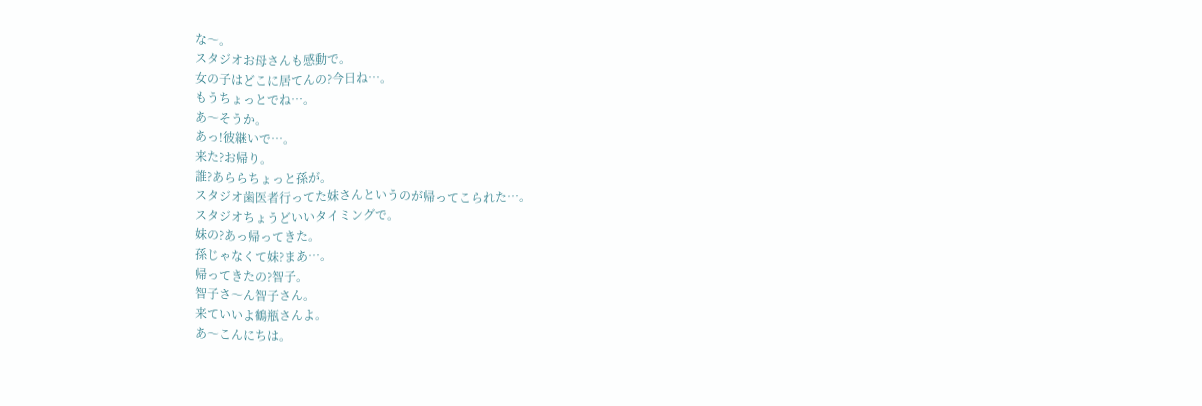な〜。
スタジオお母さんも感動で。
女の子はどこに居てんの?今日ね…。
もうちょっとでね…。
あ〜そうか。
あっ!彼継いで…。
来た?お帰り。
誰?あららちょっと孫が。
スタジオ歯医者行ってた妹さんというのが帰ってこられた…。
スタジオちょうどいいタイミングで。
妹の?あっ帰ってきた。
孫じゃなくて妹?まあ…。
帰ってきたの?智子。
智子さ〜ん智子さん。
来ていいよ鶴瓶さんよ。
あ〜こんにちは。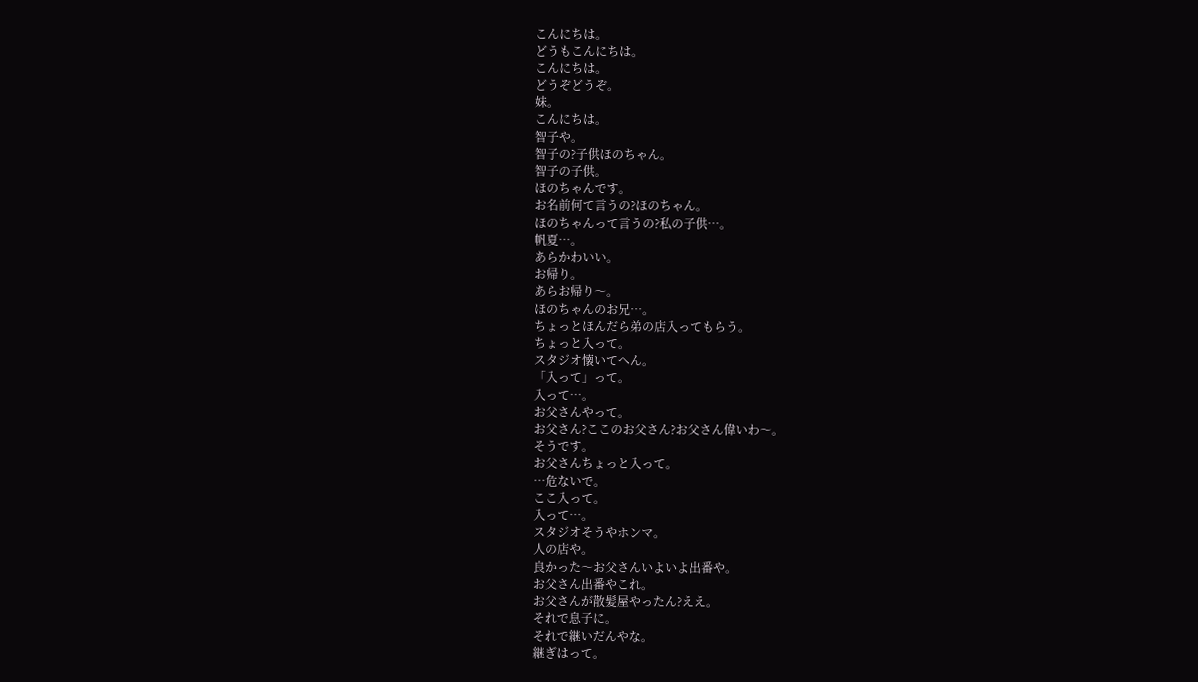こんにちは。
どうもこんにちは。
こんにちは。
どうぞどうぞ。
妹。
こんにちは。
智子や。
智子の?子供ほのちゃん。
智子の子供。
ほのちゃんです。
お名前何て言うの?ほのちゃん。
ほのちゃんって言うの?私の子供…。
帆夏…。
あらかわいい。
お帰り。
あらお帰り〜。
ほのちゃんのお兄…。
ちょっとほんだら弟の店入ってもらう。
ちょっと入って。
スタジオ懐いてへん。
「入って」って。
入って…。
お父さんやって。
お父さん?ここのお父さん?お父さん偉いわ〜。
そうです。
お父さんちょっと入って。
…危ないで。
ここ入って。
入って…。
スタジオそうやホンマ。
人の店や。
良かった〜お父さんいよいよ出番や。
お父さん出番やこれ。
お父さんが散髪屋やったん?ええ。
それで息子に。
それで継いだんやな。
継ぎはって。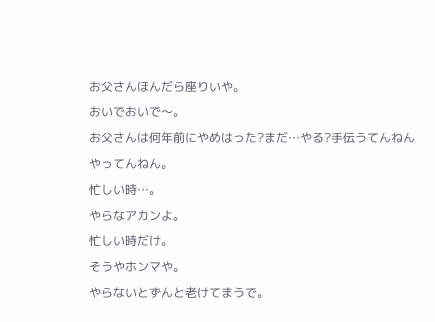お父さんほんだら座りいや。
おいでおいで〜。
お父さんは何年前にやめはった?まだ…やる?手伝うてんねんやってんねん。
忙しい時…。
やらなアカンよ。
忙しい時だけ。
そうやホンマや。
やらないとずんと老けてまうで。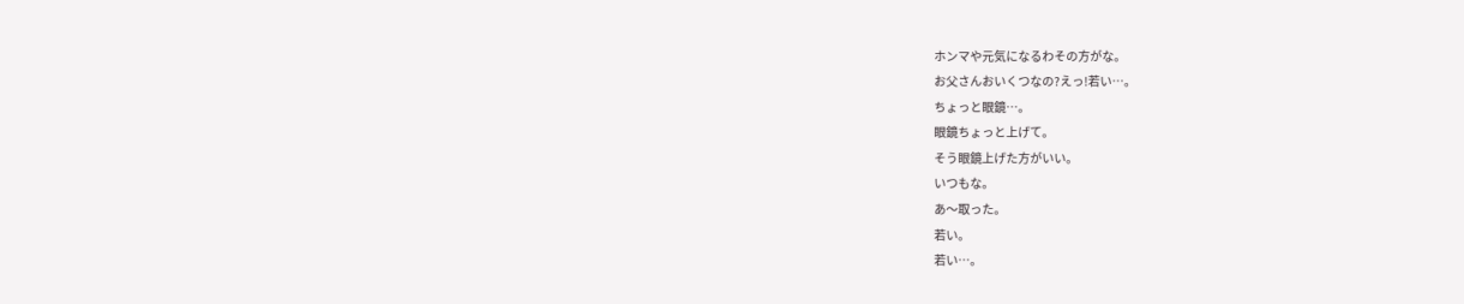ホンマや元気になるわその方がな。
お父さんおいくつなの?えっ!若い…。
ちょっと眼鏡…。
眼鏡ちょっと上げて。
そう眼鏡上げた方がいい。
いつもな。
あ〜取った。
若い。
若い…。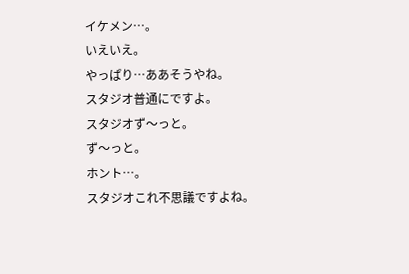イケメン…。
いえいえ。
やっぱり…ああそうやね。
スタジオ普通にですよ。
スタジオず〜っと。
ず〜っと。
ホント…。
スタジオこれ不思議ですよね。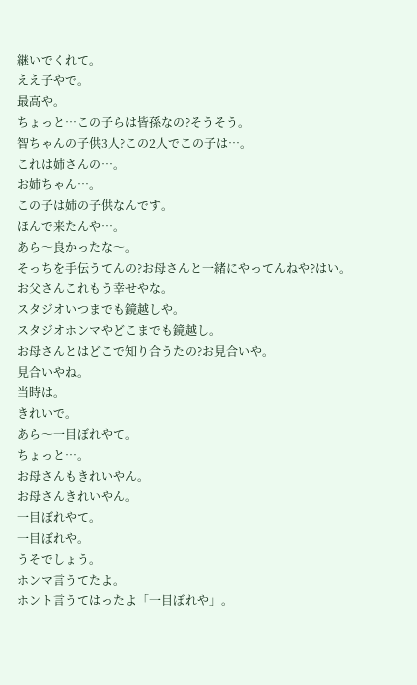継いでくれて。
ええ子やで。
最高や。
ちょっと…この子らは皆孫なの?そうそう。
智ちゃんの子供3人?この2人でこの子は…。
これは姉さんの…。
お姉ちゃん…。
この子は姉の子供なんです。
ほんで来たんや…。
あら〜良かったな〜。
そっちを手伝うてんの?お母さんと一緒にやってんねや?はい。
お父さんこれもう幸せやな。
スタジオいつまでも鏡越しや。
スタジオホンマやどこまでも鏡越し。
お母さんとはどこで知り合うたの?お見合いや。
見合いやね。
当時は。
きれいで。
あら〜一目ぼれやて。
ちょっと…。
お母さんもきれいやん。
お母さんきれいやん。
一目ぼれやて。
一目ぼれや。
うそでしょう。
ホンマ言うてたよ。
ホント言うてはったよ「一目ぼれや」。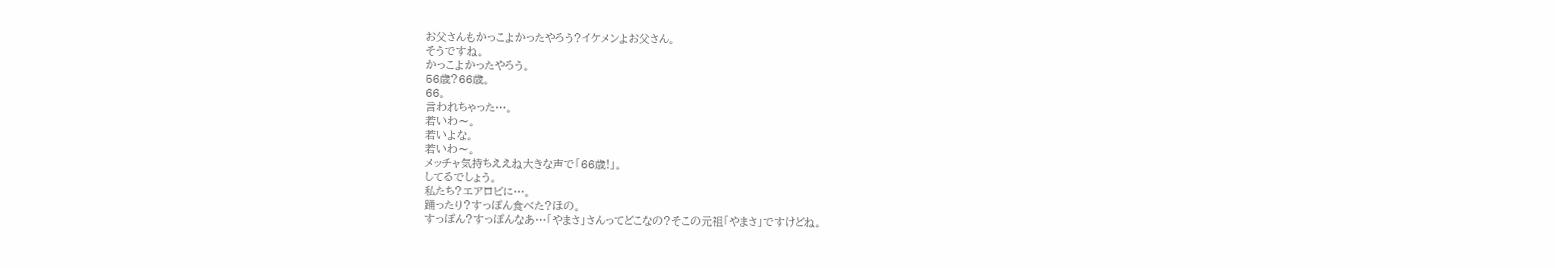お父さんもかっこよかったやろう?イケメンよお父さん。
そうですね。
かっこよかったやろう。
56歳?66歳。
66。
言われちゃった…。
若いわ〜。
若いよな。
若いわ〜。
メッチャ気持ちええね大きな声で「66歳!」。
してるでしょう。
私たち?エアロビに…。
踊ったり?すっぽん食べた?ほの。
すっぽん?すっぽんなあ…「やまさ」さんってどこなの?そこの元祖「やまさ」ですけどね。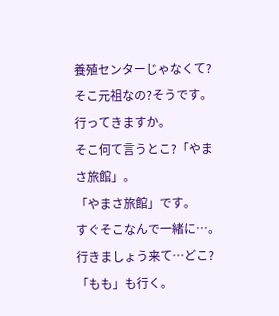養殖センターじゃなくて?そこ元祖なの?そうです。
行ってきますか。
そこ何て言うとこ?「やまさ旅館」。
「やまさ旅館」です。
すぐそこなんで一緒に…。
行きましょう来て…どこ?「もも」も行く。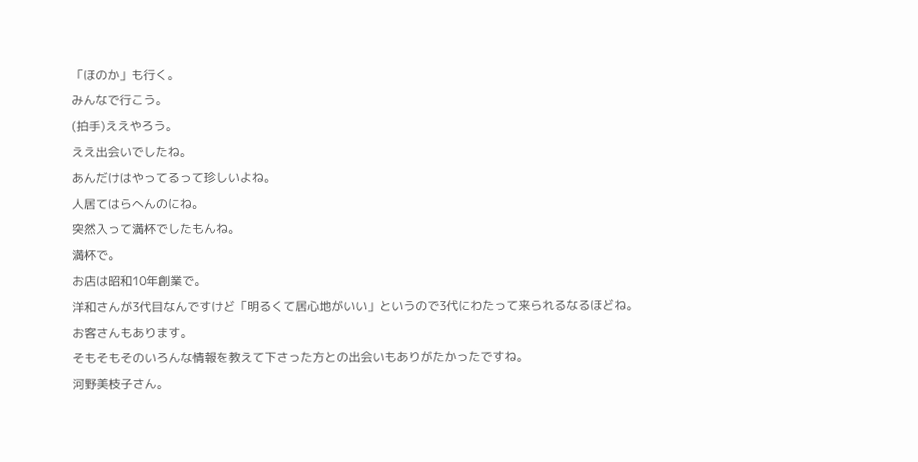「ほのか」も行く。
みんなで行こう。
(拍手)ええやろう。
ええ出会いでしたね。
あんだけはやってるって珍しいよね。
人居てはらへんのにね。
突然入って満杯でしたもんね。
満杯で。
お店は昭和10年創業で。
洋和さんが3代目なんですけど「明るくて居心地がいい」というので3代にわたって来られるなるほどね。
お客さんもあります。
そもそもそのいろんな情報を教えて下さった方との出会いもありがたかったですね。
河野美枝子さん。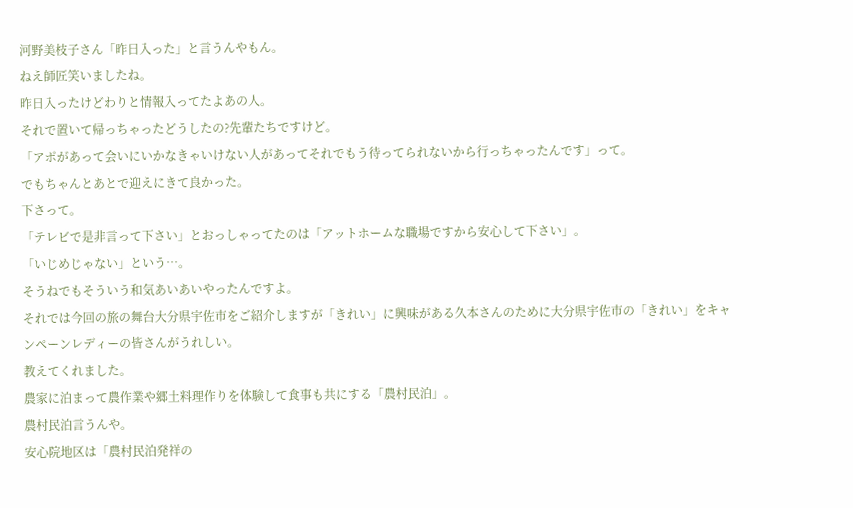河野美枝子さん「昨日入った」と言うんやもん。
ねえ師匠笑いましたね。
昨日入ったけどわりと情報入ってたよあの人。
それで置いて帰っちゃったどうしたの?先輩たちですけど。
「アポがあって会いにいかなきゃいけない人があってそれでもう待ってられないから行っちゃったんです」って。
でもちゃんとあとで迎えにきて良かった。
下さって。
「テレビで是非言って下さい」とおっしゃってたのは「アットホームな職場ですから安心して下さい」。
「いじめじゃない」という…。
そうねでもそういう和気あいあいやったんですよ。
それでは今回の旅の舞台大分県宇佐市をご紹介しますが「きれい」に興味がある久本さんのために大分県宇佐市の「きれい」をキャンペーンレディーの皆さんがうれしい。
教えてくれました。
農家に泊まって農作業や郷土料理作りを体験して食事も共にする「農村民泊」。
農村民泊言うんや。
安心院地区は「農村民泊発祥の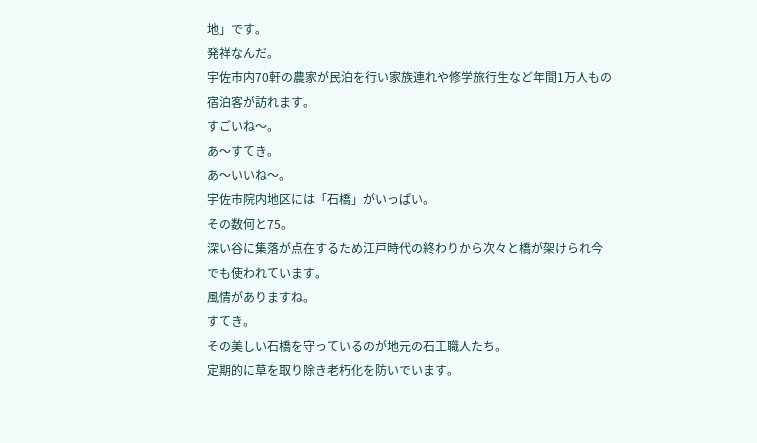地」です。
発祥なんだ。
宇佐市内70軒の農家が民泊を行い家族連れや修学旅行生など年間1万人もの宿泊客が訪れます。
すごいね〜。
あ〜すてき。
あ〜いいね〜。
宇佐市院内地区には「石橋」がいっぱい。
その数何と75。
深い谷に集落が点在するため江戸時代の終わりから次々と橋が架けられ今でも使われています。
風情がありますね。
すてき。
その美しい石橋を守っているのが地元の石工職人たち。
定期的に草を取り除き老朽化を防いでいます。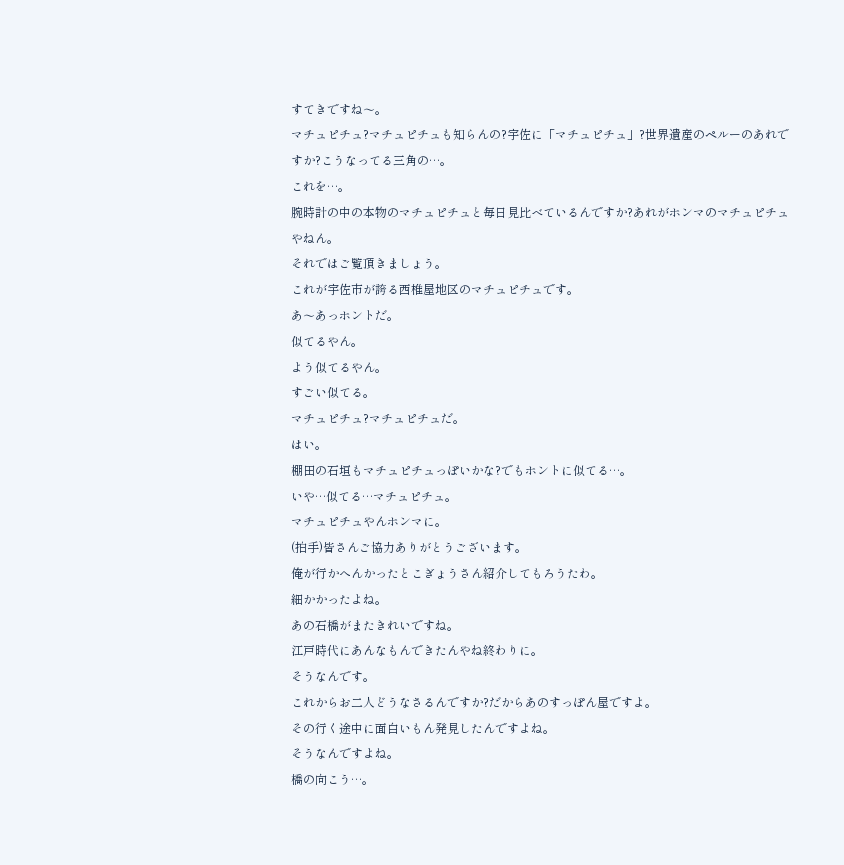すてきですね〜。
マチュピチュ?マチュピチュも知らんの?宇佐に「マチュピチュ」?世界遺産のペルーのあれですか?こうなってる三角の…。
これを…。
腕時計の中の本物のマチュピチュと毎日見比べているんですか?あれがホンマのマチュピチュやねん。
それではご覧頂きましょう。
これが宇佐市が誇る西椎屋地区のマチュピチュです。
あ〜あっホントだ。
似てるやん。
よう似てるやん。
すごい似てる。
マチュピチュ?マチュピチュだ。
はい。
棚田の石垣もマチュピチュっぽいかな?でもホントに似てる…。
いや…似てる…マチュピチュ。
マチュピチュやんホンマに。
(拍手)皆さんご協力ありがとうございます。
俺が行かへんかったとこぎょうさん紹介してもろうたわ。
細かかったよね。
あの石橋がまたきれいですね。
江戸時代にあんなもんできたんやね終わりに。
そうなんです。
これからお二人どうなさるんですか?だからあのすっぽん屋ですよ。
その行く途中に面白いもん発見したんですよね。
そうなんですよね。
橋の向こう…。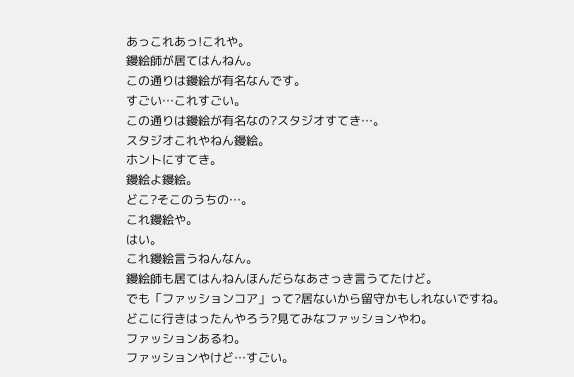あっこれあっ!これや。
鏝絵師が居てはんねん。
この通りは鏝絵が有名なんです。
すごい…これすごい。
この通りは鏝絵が有名なの?スタジオすてき…。
スタジオこれやねん鏝絵。
ホントにすてき。
鏝絵よ鏝絵。
どこ?そこのうちの…。
これ鏝絵や。
はい。
これ鏝絵言うねんなん。
鏝絵師も居てはんねんほんだらなあさっき言うてたけど。
でも「ファッションコア」って?居ないから留守かもしれないですね。
どこに行きはったんやろう?見てみなファッションやわ。
ファッションあるわ。
ファッションやけど…すごい。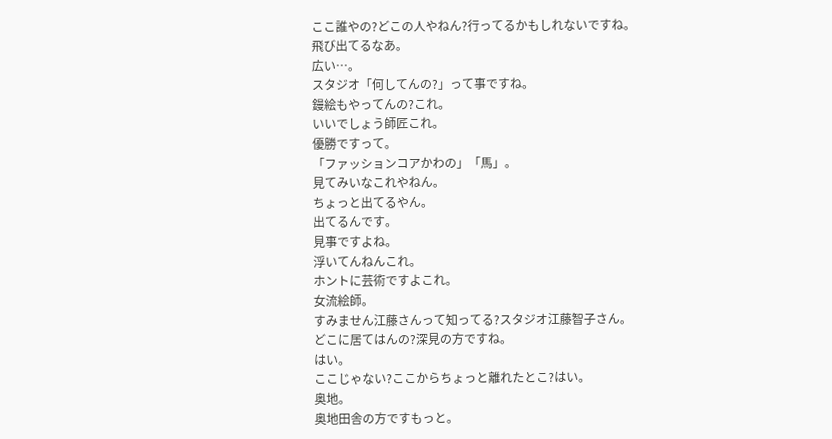ここ誰やの?どこの人やねん?行ってるかもしれないですね。
飛び出てるなあ。
広い…。
スタジオ「何してんの?」って事ですね。
鏝絵もやってんの?これ。
いいでしょう師匠これ。
優勝ですって。
「ファッションコアかわの」「馬」。
見てみいなこれやねん。
ちょっと出てるやん。
出てるんです。
見事ですよね。
浮いてんねんこれ。
ホントに芸術ですよこれ。
女流絵師。
すみません江藤さんって知ってる?スタジオ江藤智子さん。
どこに居てはんの?深見の方ですね。
はい。
ここじゃない?ここからちょっと離れたとこ?はい。
奥地。
奥地田舎の方ですもっと。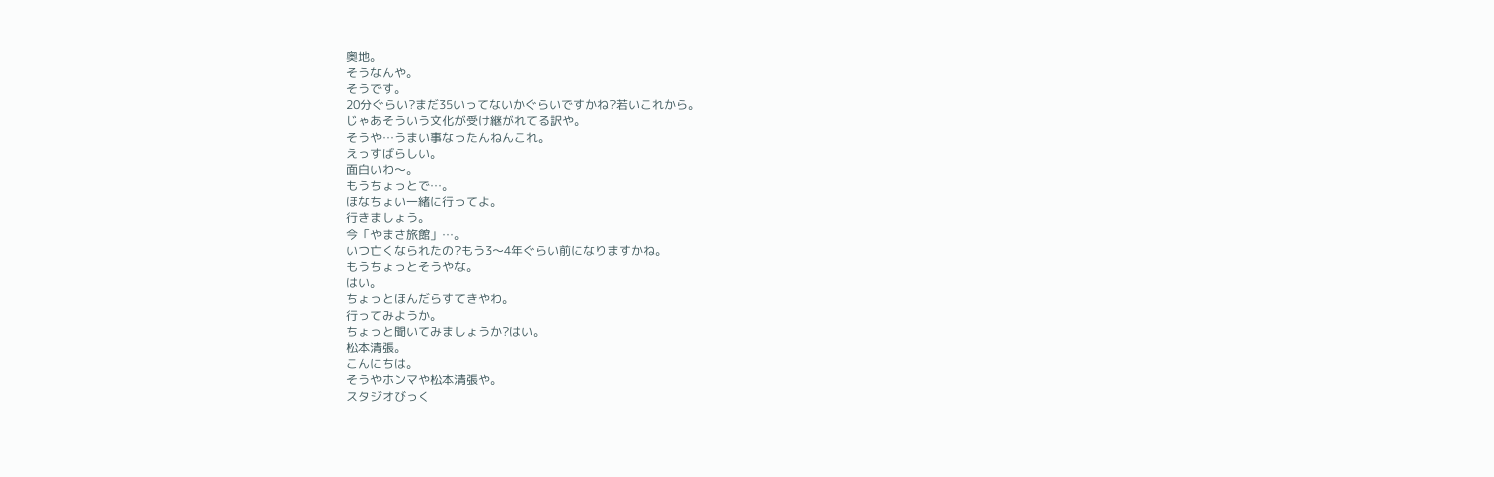奥地。
そうなんや。
そうです。
20分ぐらい?まだ35いってないかぐらいですかね?若いこれから。
じゃあそういう文化が受け継がれてる訳や。
そうや…うまい事なったんねんこれ。
えっすばらしい。
面白いわ〜。
もうちょっとで…。
ほなちょい一緒に行ってよ。
行きましょう。
今「やまさ旅館」…。
いつ亡くなられたの?もう3〜4年ぐらい前になりますかね。
もうちょっとそうやな。
はい。
ちょっとほんだらすてきやわ。
行ってみようか。
ちょっと聞いてみましょうか?はい。
松本清張。
こんにちは。
そうやホンマや松本清張や。
スタジオびっく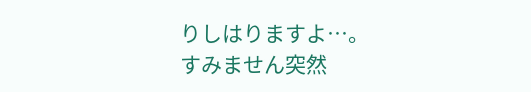りしはりますよ…。
すみません突然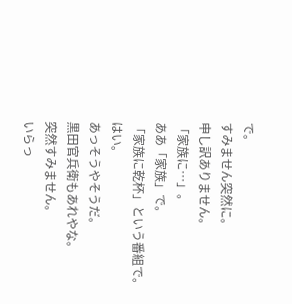で。
すみません突然に。
申し訳ありません。
「家族に…」。
ああ「家族」で。
「家族に乾杯」という番組で。
はい。
あっそうやそうだ。
黒田官兵衛もあれやな。
突然すみません。
いらっ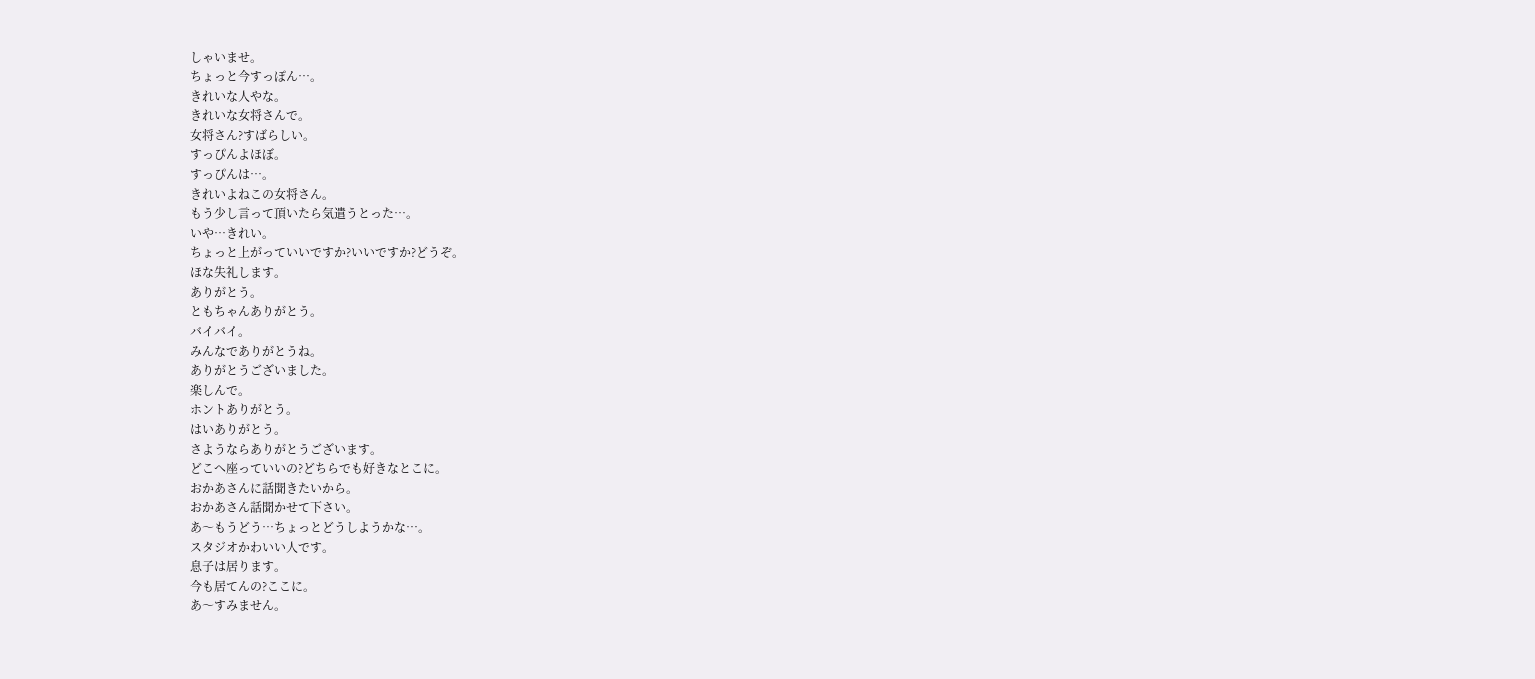しゃいませ。
ちょっと今すっぽん…。
きれいな人やな。
きれいな女将さんで。
女将さん?すばらしい。
すっぴんよほぼ。
すっぴんは…。
きれいよねこの女将さん。
もう少し言って頂いたら気遣うとった…。
いや…きれい。
ちょっと上がっていいですか?いいですか?どうぞ。
ほな失礼します。
ありがとう。
ともちゃんありがとう。
バイバイ。
みんなでありがとうね。
ありがとうございました。
楽しんで。
ホントありがとう。
はいありがとう。
さようならありがとうございます。
どこへ座っていいの?どちらでも好きなとこに。
おかあさんに話聞きたいから。
おかあさん話聞かせて下さい。
あ〜もうどう…ちょっとどうしようかな…。
スタジオかわいい人です。
息子は居ります。
今も居てんの?ここに。
あ〜すみません。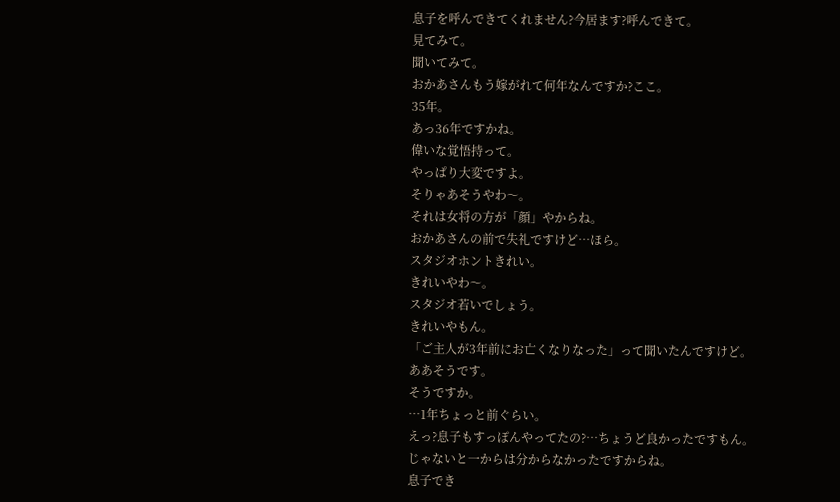息子を呼んできてくれません?今居ます?呼んできて。
見てみて。
聞いてみて。
おかあさんもう嫁がれて何年なんですか?ここ。
35年。
あっ36年ですかね。
偉いな覚悟持って。
やっぱり大変ですよ。
そりゃあそうやわ〜。
それは女将の方が「顔」やからね。
おかあさんの前で失礼ですけど…ほら。
スタジオホントきれい。
きれいやわ〜。
スタジオ若いでしょう。
きれいやもん。
「ご主人が3年前にお亡くなりなった」って聞いたんですけど。
ああそうです。
そうですか。
…1年ちょっと前ぐらい。
えっ?息子もすっぽんやってたの?…ちょうど良かったですもん。
じゃないと一からは分からなかったですからね。
息子でき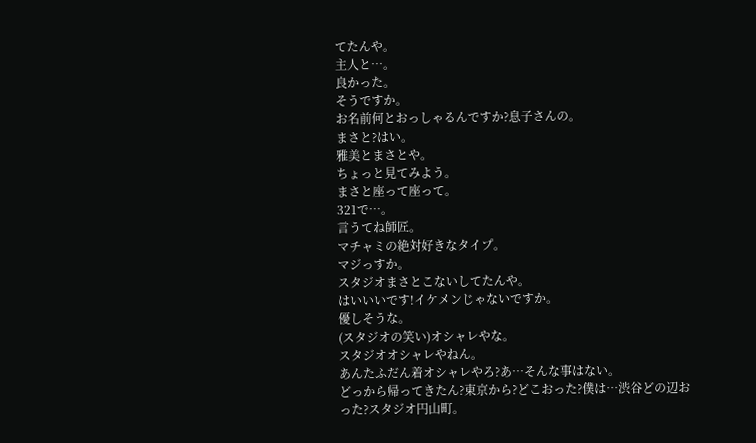てたんや。
主人と…。
良かった。
そうですか。
お名前何とおっしゃるんですか?息子さんの。
まさと?はい。
雅美とまさとや。
ちょっと見てみよう。
まさと座って座って。
321で…。
言うてね師匠。
マチャミの絶対好きなタイプ。
マジっすか。
スタジオまさとこないしてたんや。
はいいいです!イケメンじゃないですか。
優しそうな。
(スタジオの笑い)オシャレやな。
スタジオオシャレやねん。
あんたふだん着オシャレやろ?あ…そんな事はない。
どっから帰ってきたん?東京から?どこおった?僕は…渋谷どの辺おった?スタジオ円山町。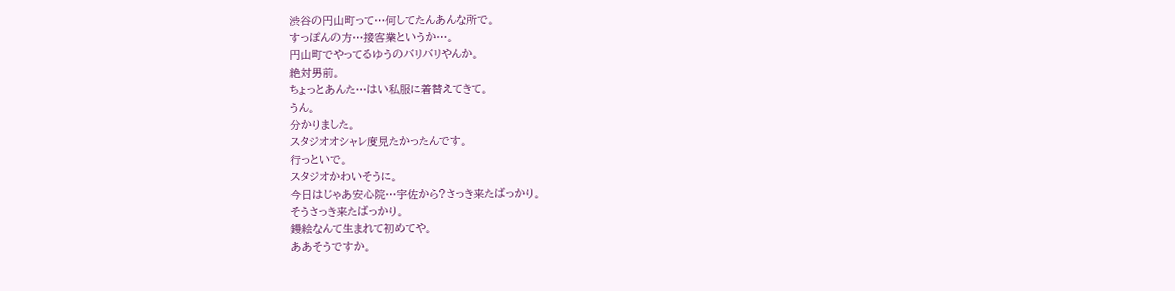渋谷の円山町って…何してたんあんな所で。
すっぽんの方…接客業というか…。
円山町でやってるゆうのバリバリやんか。
絶対男前。
ちょっとあんた…はい私服に着替えてきて。
うん。
分かりました。
スタジオオシャレ度見たかったんです。
行っといで。
スタジオかわいそうに。
今日はじゃあ安心院…宇佐から?さっき来たばっかり。
そうさっき来たばっかり。
鏝絵なんて生まれて初めてや。
ああそうですか。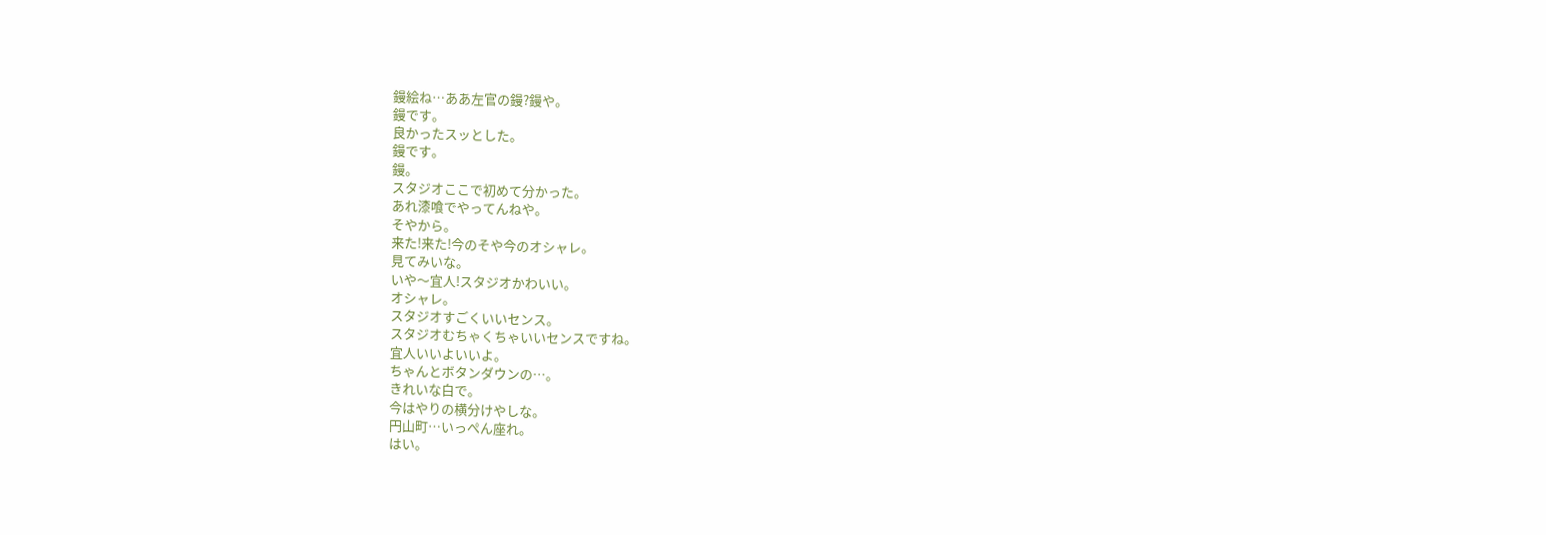鏝絵ね…ああ左官の鏝?鏝や。
鏝です。
良かったスッとした。
鏝です。
鏝。
スタジオここで初めて分かった。
あれ漆喰でやってんねや。
そやから。
来た!来た!今のそや今のオシャレ。
見てみいな。
いや〜宜人!スタジオかわいい。
オシャレ。
スタジオすごくいいセンス。
スタジオむちゃくちゃいいセンスですね。
宜人いいよいいよ。
ちゃんとボタンダウンの…。
きれいな白で。
今はやりの横分けやしな。
円山町…いっぺん座れ。
はい。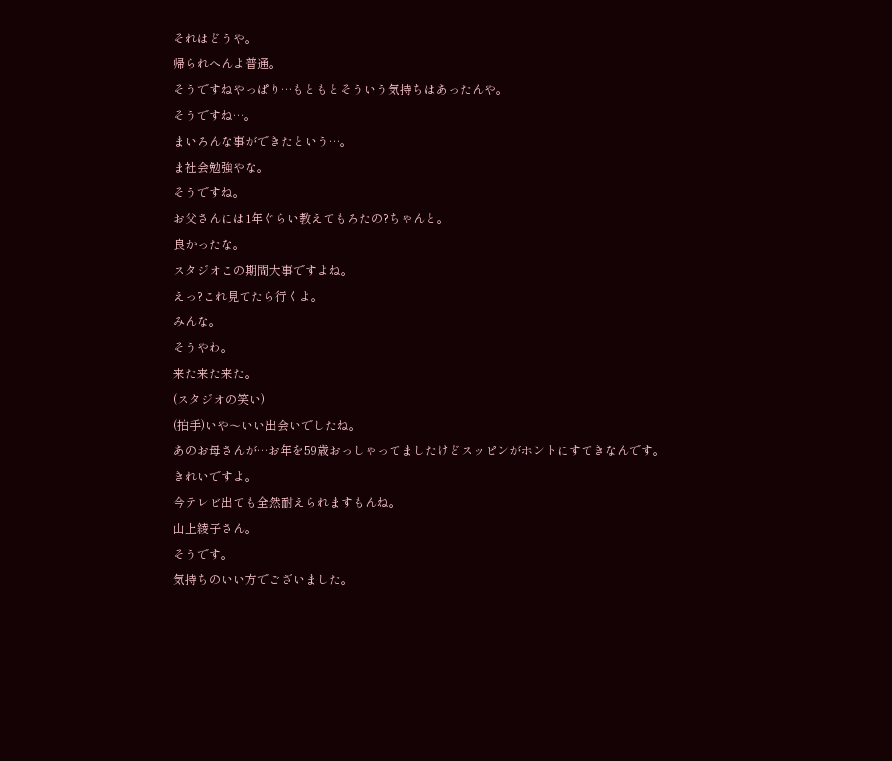それはどうや。
帰られへんよ普通。
そうですねやっぱり…もともとそういう気持ちはあったんや。
そうですね…。
まいろんな事ができたという…。
ま社会勉強やな。
そうですね。
お父さんには1年ぐらい教えてもろたの?ちゃんと。
良かったな。
スタジオこの期間大事ですよね。
えっ?これ見てたら行くよ。
みんな。
そうやわ。
来た来た来た。
(スタジオの笑い)
(拍手)いや〜いい出会いでしたね。
あのお母さんが…お年を59歳おっしゃってましたけどスッピンがホントにすてきなんです。
きれいですよ。
今テレビ出ても全然耐えられますもんね。
山上綾子さん。
そうです。
気持ちのいい方でございました。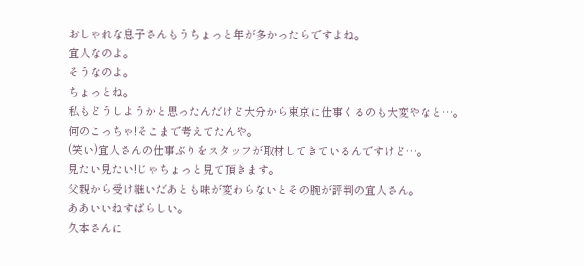おしゃれな息子さんもうちょっと年が多かったらですよね。
宜人なのよ。
そうなのよ。
ちょっとね。
私もどうしようかと思ったんだけど大分から東京に仕事くるのも大変やなと…。
何のこっちゃ!そこまで考えてたんや。
(笑い)宜人さんの仕事ぶりをスタッフが取材してきているんですけど…。
見たい見たい!じゃちょっと見て頂きます。
父親から受け継いだあとも味が変わらないとその腕が評判の宜人さん。
ああいいねすばらしい。
久本さんに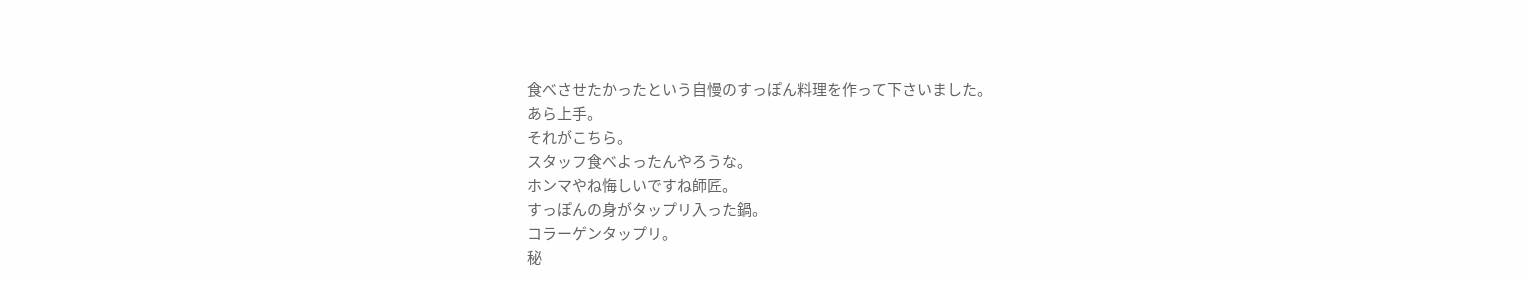食べさせたかったという自慢のすっぽん料理を作って下さいました。
あら上手。
それがこちら。
スタッフ食べよったんやろうな。
ホンマやね悔しいですね師匠。
すっぽんの身がタップリ入った鍋。
コラーゲンタップリ。
秘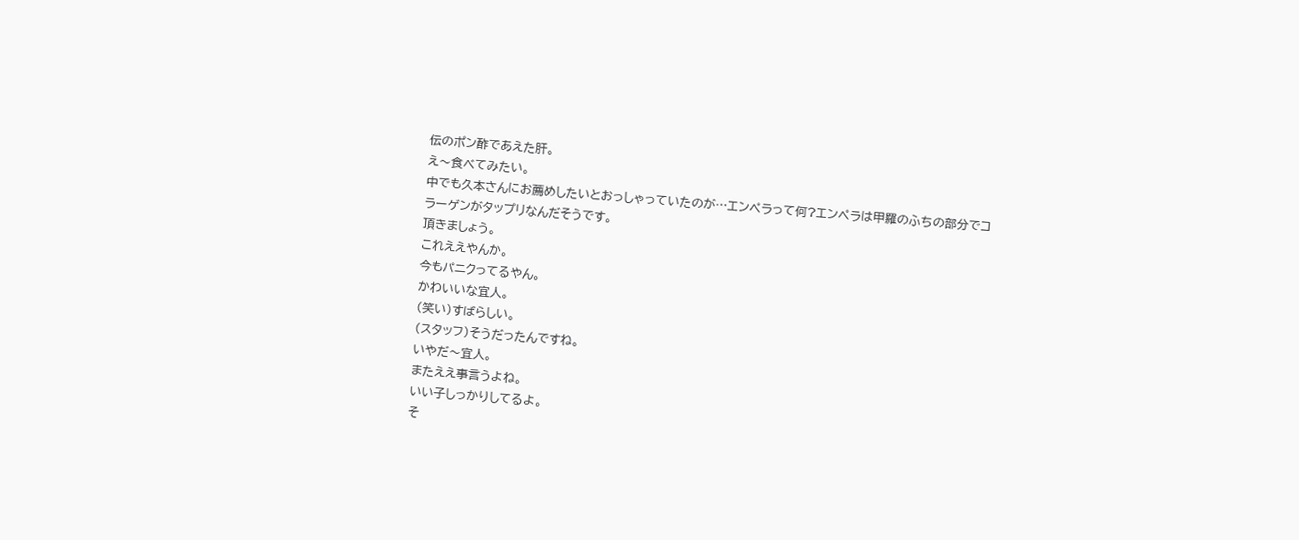伝のポン酢であえた肝。
え〜食べてみたい。
中でも久本さんにお薦めしたいとおっしゃっていたのが…エンペラって何?エンペラは甲羅のふちの部分でコラーゲンがタップリなんだそうです。
頂きましょう。
これええやんか。
今もパニクってるやん。
かわいいな宜人。
(笑い)すばらしい。
(スタッフ)そうだったんですね。
いやだ〜宜人。
またええ事言うよね。
いい子しっかりしてるよ。
そ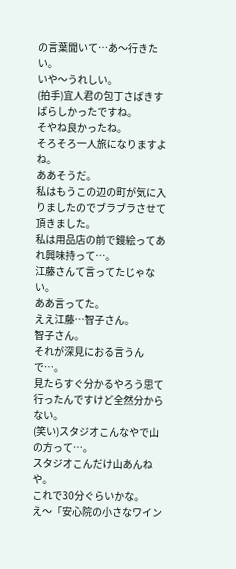の言葉聞いて…あ〜行きたい。
いや〜うれしい。
(拍手)宜人君の包丁さばきすばらしかったですね。
そやね良かったね。
そろそろ一人旅になりますよね。
ああそうだ。
私はもうこの辺の町が気に入りましたのでブラブラさせて頂きました。
私は用品店の前で鏝絵ってあれ興味持って…。
江藤さんて言ってたじゃない。
ああ言ってた。
ええ江藤…智子さん。
智子さん。
それが深見におる言うんで…。
見たらすぐ分かるやろう思て行ったんですけど全然分からない。
(笑い)スタジオこんなやで山の方って…。
スタジオこんだけ山あんねや。
これで30分ぐらいかな。
え〜「安心院の小さなワイン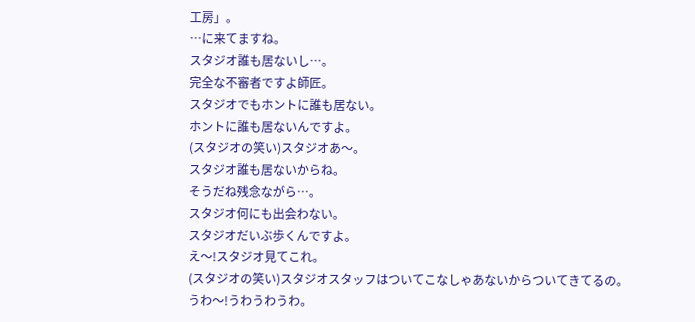工房」。
…に来てますね。
スタジオ誰も居ないし…。
完全な不審者ですよ師匠。
スタジオでもホントに誰も居ない。
ホントに誰も居ないんですよ。
(スタジオの笑い)スタジオあ〜。
スタジオ誰も居ないからね。
そうだね残念ながら…。
スタジオ何にも出会わない。
スタジオだいぶ歩くんですよ。
え〜!スタジオ見てこれ。
(スタジオの笑い)スタジオスタッフはついてこなしゃあないからついてきてるの。
うわ〜!うわうわうわ。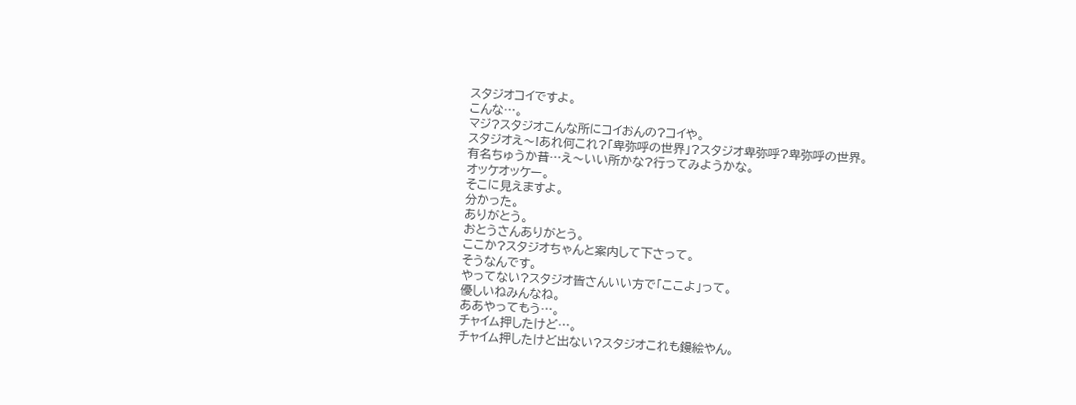スタジオコイですよ。
こんな…。
マジ?スタジオこんな所にコイおんの?コイや。
スタジオえ〜!あれ何これ?「卑弥呼の世界」?スタジオ卑弥呼?卑弥呼の世界。
有名ちゅうか昔…え〜いい所かな?行ってみようかな。
オッケオッケー。
そこに見えますよ。
分かった。
ありがとう。
おとうさんありがとう。
ここか?スタジオちゃんと案内して下さって。
そうなんです。
やってない?スタジオ皆さんいい方で「ここよ」って。
優しいねみんなね。
ああやってもう…。
チャイム押したけど…。
チャイム押したけど出ない?スタジオこれも鏝絵やん。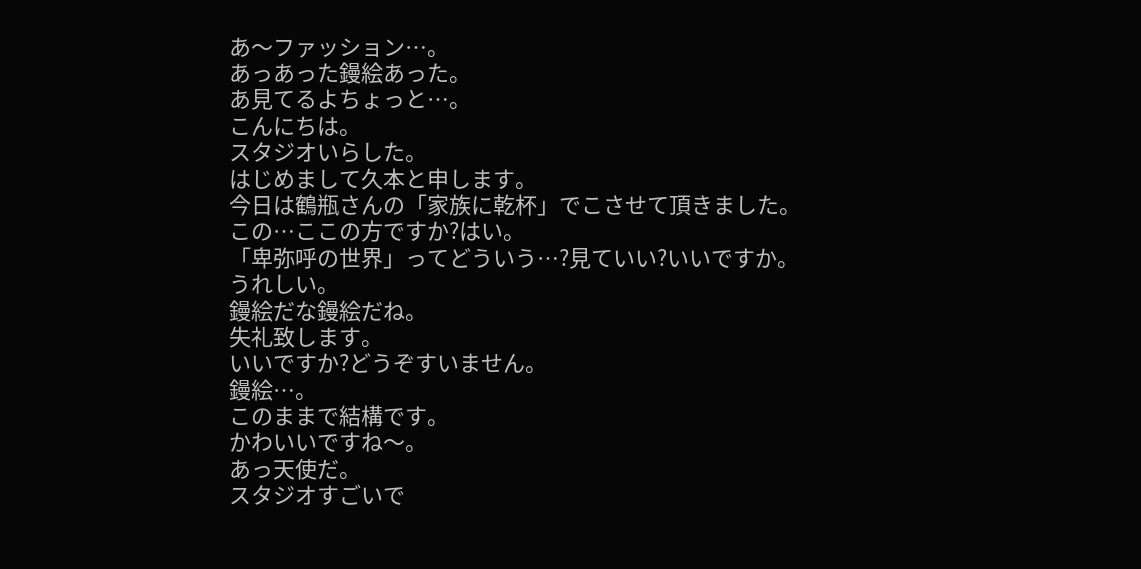あ〜ファッション…。
あっあった鏝絵あった。
あ見てるよちょっと…。
こんにちは。
スタジオいらした。
はじめまして久本と申します。
今日は鶴瓶さんの「家族に乾杯」でこさせて頂きました。
この…ここの方ですか?はい。
「卑弥呼の世界」ってどういう…?見ていい?いいですか。
うれしい。
鏝絵だな鏝絵だね。
失礼致します。
いいですか?どうぞすいません。
鏝絵…。
このままで結構です。
かわいいですね〜。
あっ天使だ。
スタジオすごいで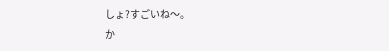しょ?すごいね〜。
か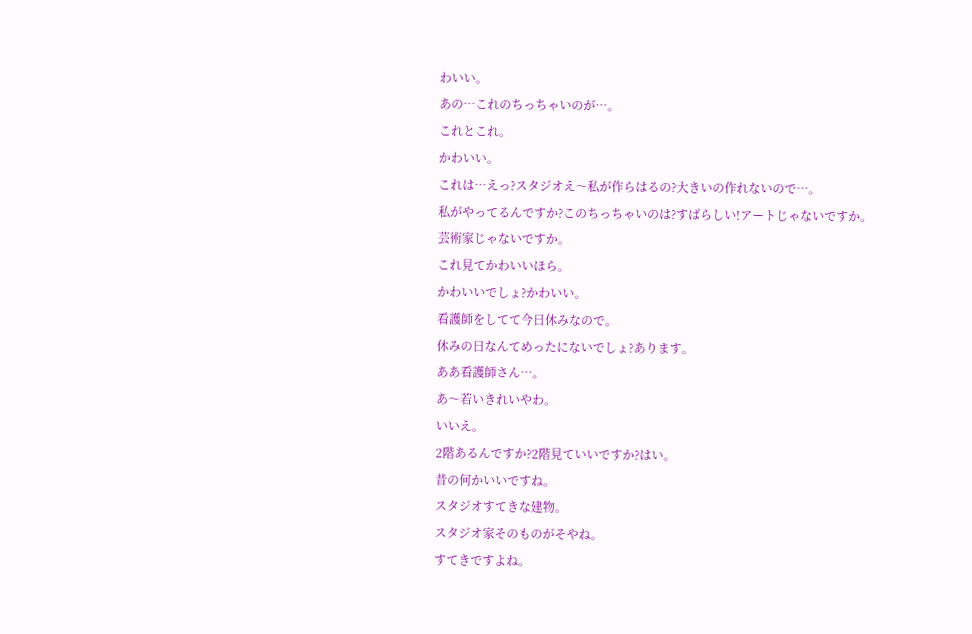わいい。
あの…これのちっちゃいのが…。
これとこれ。
かわいい。
これは…えっ?スタジオえ〜私が作らはるの?大きいの作れないので…。
私がやってるんですか?このちっちゃいのは?すばらしい!アートじゃないですか。
芸術家じゃないですか。
これ見てかわいいほら。
かわいいでしょ?かわいい。
看護師をしてて今日休みなので。
休みの日なんてめったにないでしょ?あります。
ああ看護師さん…。
あ〜若いきれいやわ。
いいえ。
2階あるんですか?2階見ていいですか?はい。
昔の何かいいですね。
スタジオすてきな建物。
スタジオ家そのものがそやね。
すてきですよね。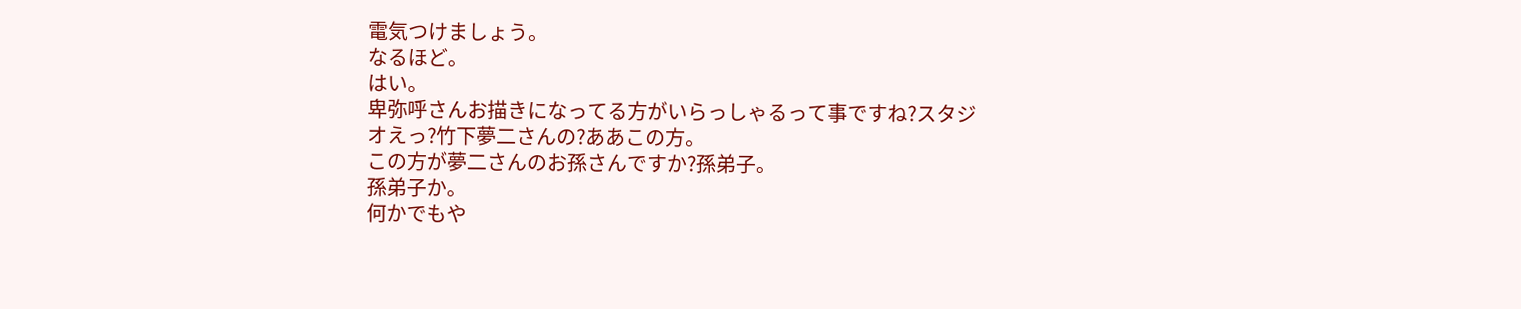電気つけましょう。
なるほど。
はい。
卑弥呼さんお描きになってる方がいらっしゃるって事ですね?スタジオえっ?竹下夢二さんの?ああこの方。
この方が夢二さんのお孫さんですか?孫弟子。
孫弟子か。
何かでもや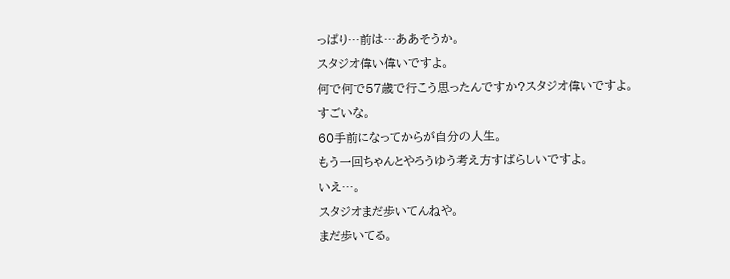っぱり…前は…ああそうか。
スタジオ偉い偉いですよ。
何で何で57歳で行こう思ったんですか?スタジオ偉いですよ。
すごいな。
60手前になってからが自分の人生。
もう一回ちゃんとやろうゆう考え方すばらしいですよ。
いえ…。
スタジオまだ歩いてんねや。
まだ歩いてる。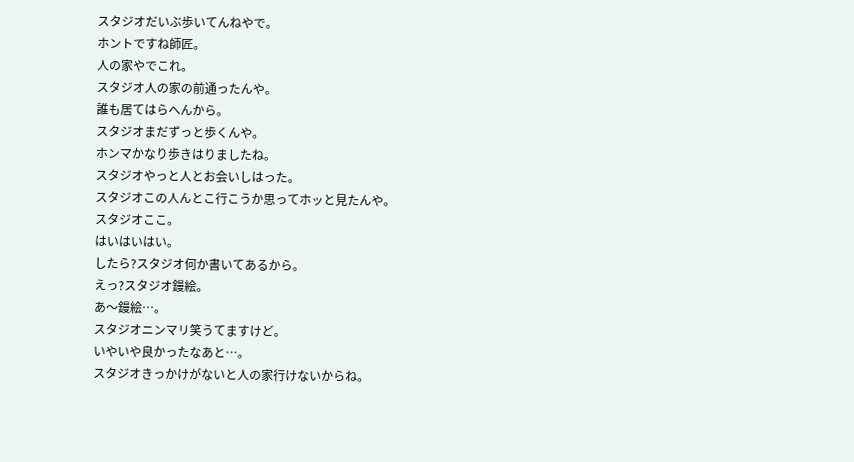スタジオだいぶ歩いてんねやで。
ホントですね師匠。
人の家やでこれ。
スタジオ人の家の前通ったんや。
誰も居てはらへんから。
スタジオまだずっと歩くんや。
ホンマかなり歩きはりましたね。
スタジオやっと人とお会いしはった。
スタジオこの人んとこ行こうか思ってホッと見たんや。
スタジオここ。
はいはいはい。
したら?スタジオ何か書いてあるから。
えっ?スタジオ鏝絵。
あ〜鏝絵…。
スタジオニンマリ笑うてますけど。
いやいや良かったなあと…。
スタジオきっかけがないと人の家行けないからね。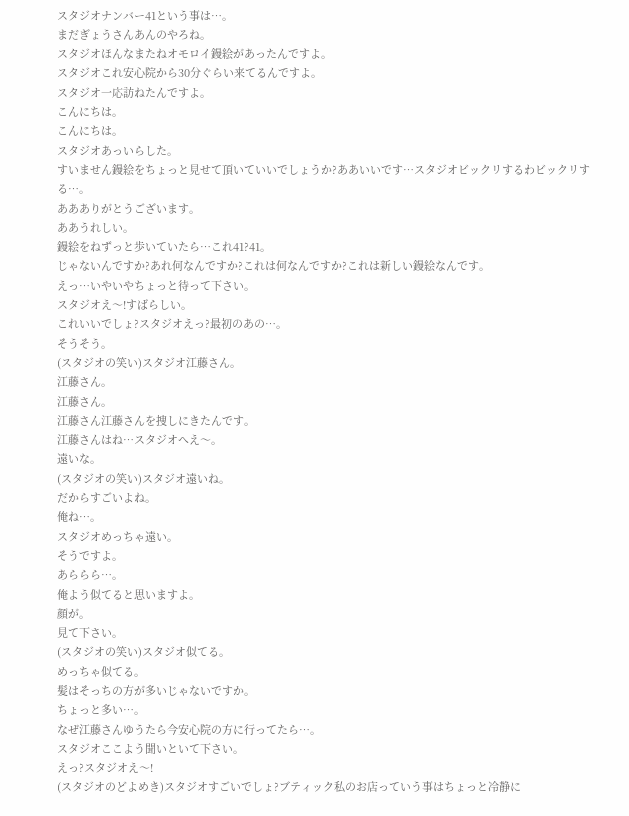スタジオナンバー41という事は…。
まだぎょうさんあんのやろね。
スタジオほんなまたねオモロイ鏝絵があったんですよ。
スタジオこれ安心院から30分ぐらい来てるんですよ。
スタジオ一応訪ねたんですよ。
こんにちは。
こんにちは。
スタジオあっいらした。
すいません鏝絵をちょっと見せて頂いていいでしょうか?ああいいです…スタジオビックリするわビックリする…。
ああありがとうございます。
ああうれしい。
鏝絵をねずっと歩いていたら…これ41?41。
じゃないんですか?あれ何なんですか?これは何なんですか?これは新しい鏝絵なんです。
えっ…いやいやちょっと待って下さい。
スタジオえ〜!すばらしい。
これいいでしょ?スタジオえっ?最初のあの…。
そうそう。
(スタジオの笑い)スタジオ江藤さん。
江藤さん。
江藤さん。
江藤さん江藤さんを捜しにきたんです。
江藤さんはね…スタジオへえ〜。
遠いな。
(スタジオの笑い)スタジオ遠いね。
だからすごいよね。
俺ね…。
スタジオめっちゃ遠い。
そうですよ。
あららら…。
俺よう似てると思いますよ。
顔が。
見て下さい。
(スタジオの笑い)スタジオ似てる。
めっちゃ似てる。
髪はそっちの方が多いじゃないですか。
ちょっと多い…。
なぜ江藤さんゆうたら今安心院の方に行ってたら…。
スタジオここよう聞いといて下さい。
えっ?スタジオえ〜!
(スタジオのどよめき)スタジオすごいでしょ?ブティック私のお店っていう事はちょっと冷静に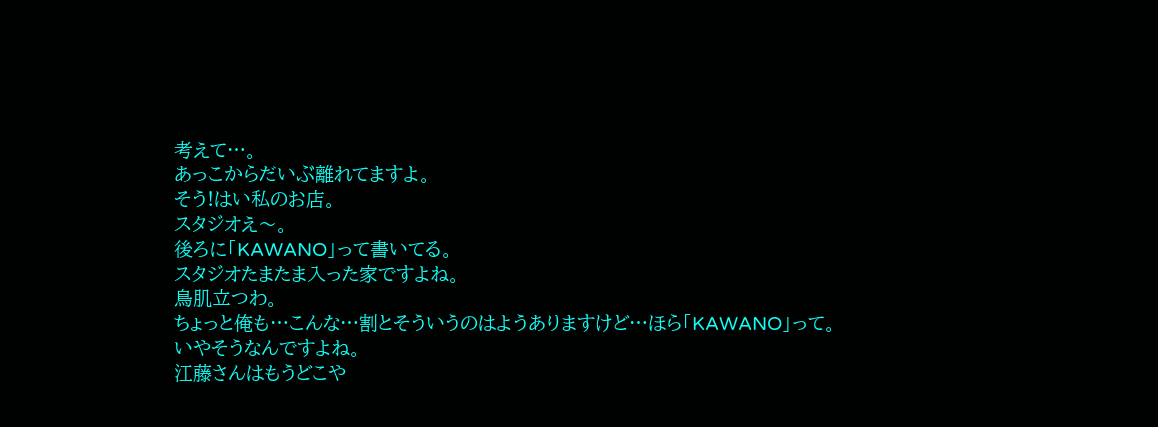考えて…。
あっこからだいぶ離れてますよ。
そう!はい私のお店。
スタジオえ〜。
後ろに「KAWANO」って書いてる。
スタジオたまたま入った家ですよね。
鳥肌立つわ。
ちょっと俺も…こんな…割とそういうのはようありますけど…ほら「KAWANO」って。
いやそうなんですよね。
江藤さんはもうどこや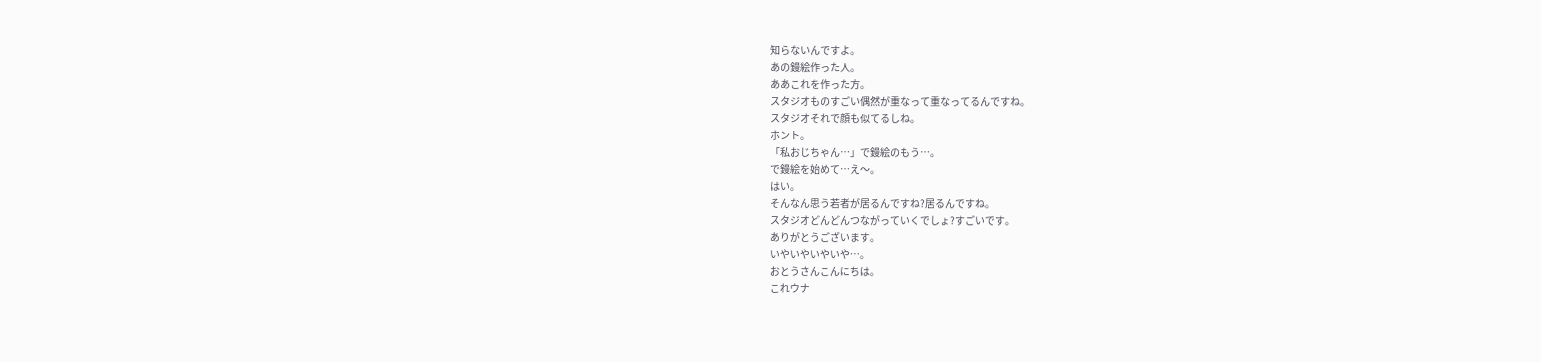知らないんですよ。
あの鏝絵作った人。
ああこれを作った方。
スタジオものすごい偶然が重なって重なってるんですね。
スタジオそれで顔も似てるしね。
ホント。
「私おじちゃん…」で鏝絵のもう…。
で鏝絵を始めて…え〜。
はい。
そんなん思う若者が居るんですね?居るんですね。
スタジオどんどんつながっていくでしょ?すごいです。
ありがとうございます。
いやいやいやいや…。
おとうさんこんにちは。
これウナ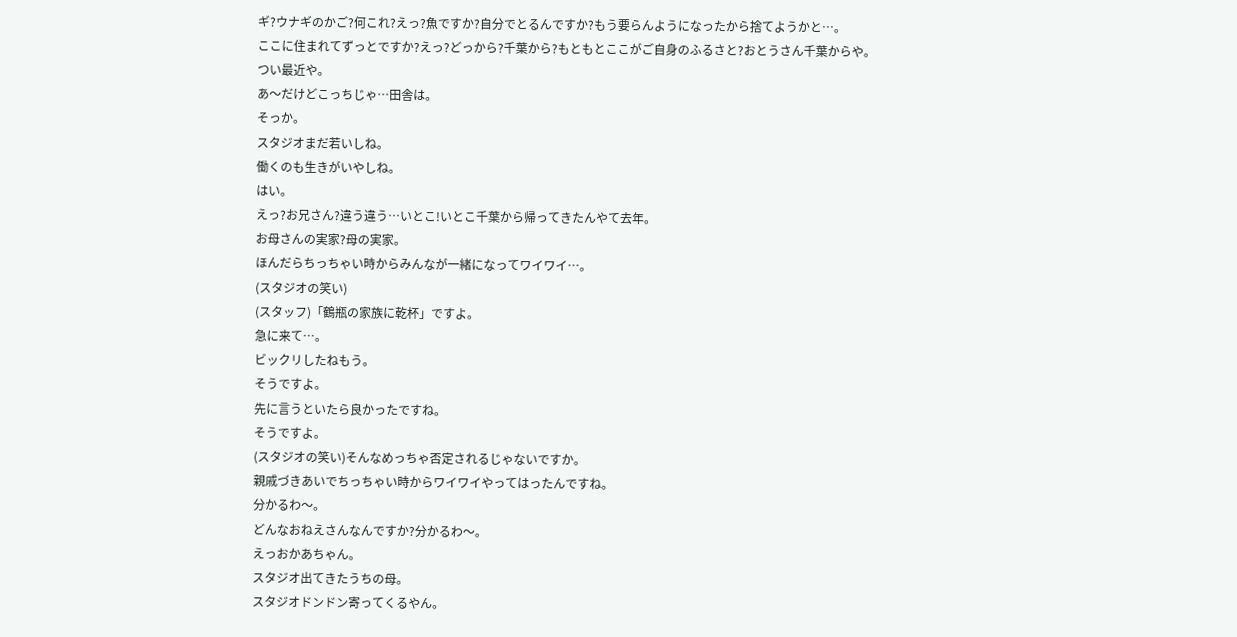ギ?ウナギのかご?何これ?えっ?魚ですか?自分でとるんですか?もう要らんようになったから捨てようかと…。
ここに住まれてずっとですか?えっ?どっから?千葉から?もともとここがご自身のふるさと?おとうさん千葉からや。
つい最近や。
あ〜だけどこっちじゃ…田舎は。
そっか。
スタジオまだ若いしね。
働くのも生きがいやしね。
はい。
えっ?お兄さん?違う違う…いとこ!いとこ千葉から帰ってきたんやて去年。
お母さんの実家?母の実家。
ほんだらちっちゃい時からみんなが一緒になってワイワイ…。
(スタジオの笑い)
(スタッフ)「鶴瓶の家族に乾杯」ですよ。
急に来て…。
ビックリしたねもう。
そうですよ。
先に言うといたら良かったですね。
そうですよ。
(スタジオの笑い)そんなめっちゃ否定されるじゃないですか。
親戚づきあいでちっちゃい時からワイワイやってはったんですね。
分かるわ〜。
どんなおねえさんなんですか?分かるわ〜。
えっおかあちゃん。
スタジオ出てきたうちの母。
スタジオドンドン寄ってくるやん。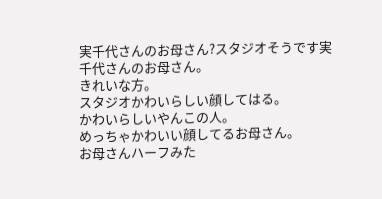実千代さんのお母さん?スタジオそうです実千代さんのお母さん。
きれいな方。
スタジオかわいらしい顔してはる。
かわいらしいやんこの人。
めっちゃかわいい顔してるお母さん。
お母さんハーフみた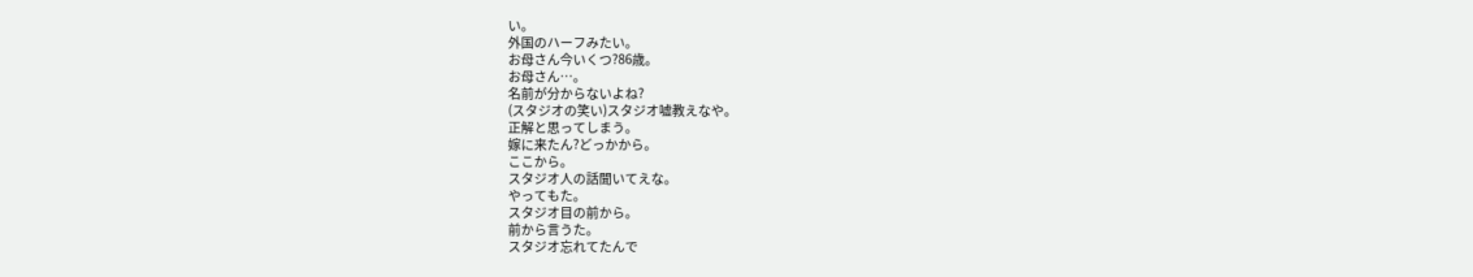い。
外国のハーフみたい。
お母さん今いくつ?86歳。
お母さん…。
名前が分からないよね?
(スタジオの笑い)スタジオ嘘教えなや。
正解と思ってしまう。
嫁に来たん?どっかから。
ここから。
スタジオ人の話聞いてえな。
やってもた。
スタジオ目の前から。
前から言うた。
スタジオ忘れてたんで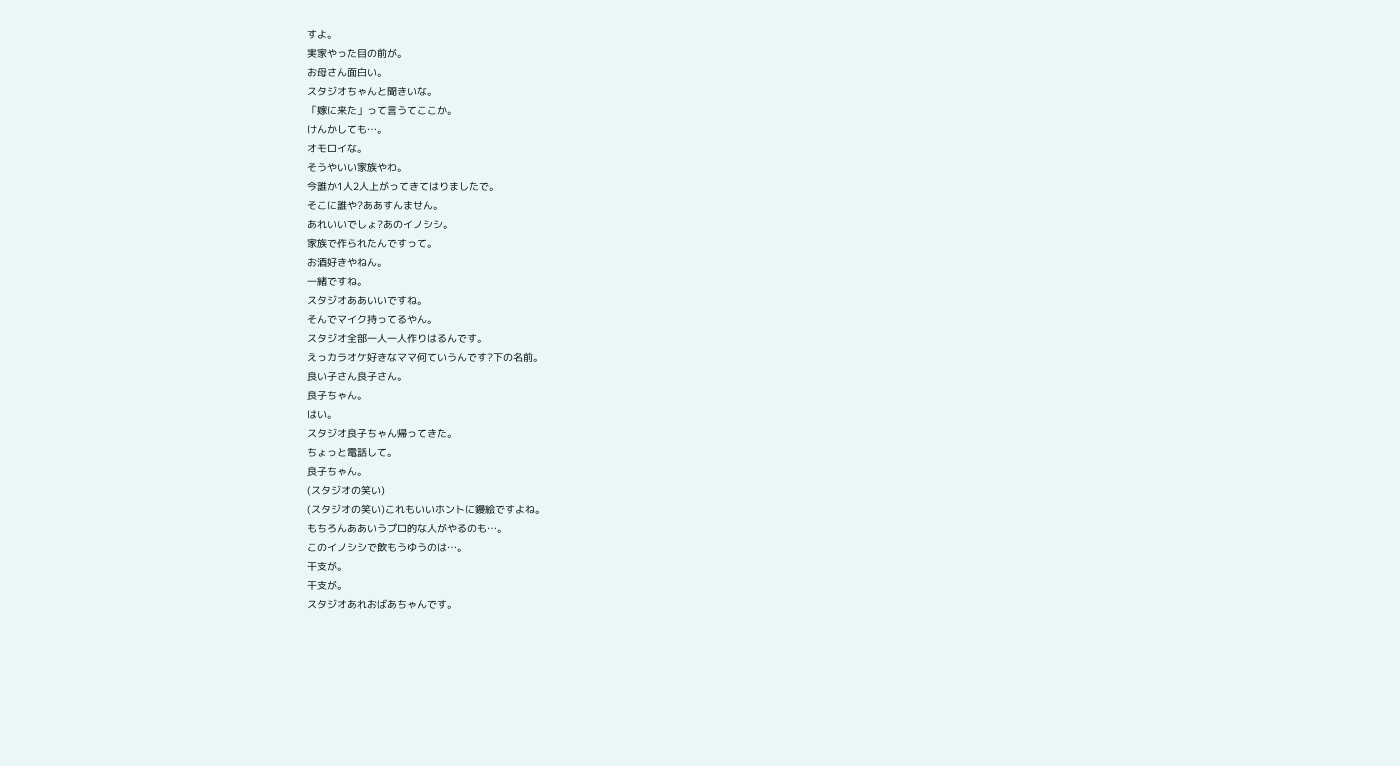すよ。
実家やった目の前が。
お母さん面白い。
スタジオちゃんと聞きいな。
「嫁に来た」って言うてここか。
けんかしても…。
オモロイな。
そうやいい家族やわ。
今誰か1人2人上がってきてはりましたで。
そこに誰や?ああすんません。
あれいいでしょ?あのイノシシ。
家族で作られたんですって。
お酒好きやねん。
一緒ですね。
スタジオああいいですね。
そんでマイク持ってるやん。
スタジオ全部一人一人作りはるんです。
えっカラオケ好きなママ何ていうんです?下の名前。
良い子さん良子さん。
良子ちゃん。
はい。
スタジオ良子ちゃん帰ってきた。
ちょっと電話して。
良子ちゃん。
(スタジオの笑い)
(スタジオの笑い)これもいいホントに鏝絵ですよね。
もちろんああいうプロ的な人がやるのも…。
このイノシシで飲もうゆうのは…。
干支が。
干支が。
スタジオあれおばあちゃんです。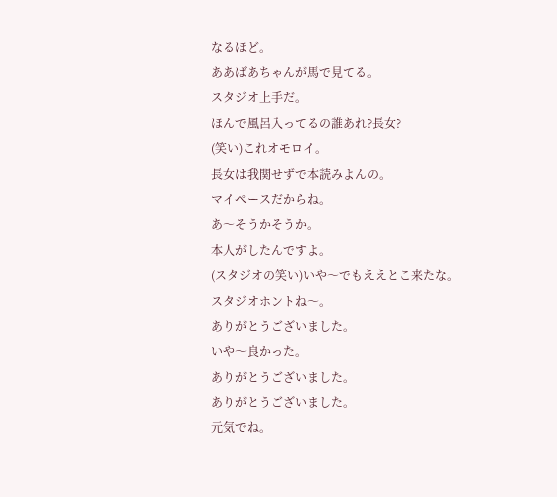なるほど。
ああばあちゃんが馬で見てる。
スタジオ上手だ。
ほんで風呂入ってるの誰あれ?長女?
(笑い)これオモロイ。
長女は我関せずで本読みよんの。
マイペースだからね。
あ〜そうかそうか。
本人がしたんですよ。
(スタジオの笑い)いや〜でもええとこ来たな。
スタジオホントね〜。
ありがとうございました。
いや〜良かった。
ありがとうございました。
ありがとうございました。
元気でね。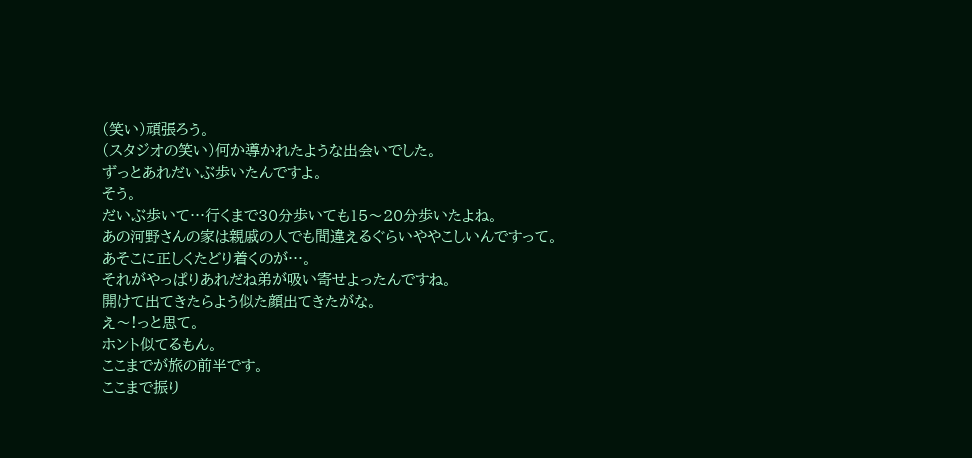(笑い)頑張ろう。
(スタジオの笑い)何か導かれたような出会いでした。
ずっとあれだいぶ歩いたんですよ。
そう。
だいぶ歩いて…行くまで30分歩いても15〜20分歩いたよね。
あの河野さんの家は親戚の人でも間違えるぐらいややこしいんですって。
あそこに正しくたどり着くのが…。
それがやっぱりあれだね弟が吸い寄せよったんですね。
開けて出てきたらよう似た顔出てきたがな。
え〜!っと思て。
ホント似てるもん。
ここまでが旅の前半です。
ここまで振り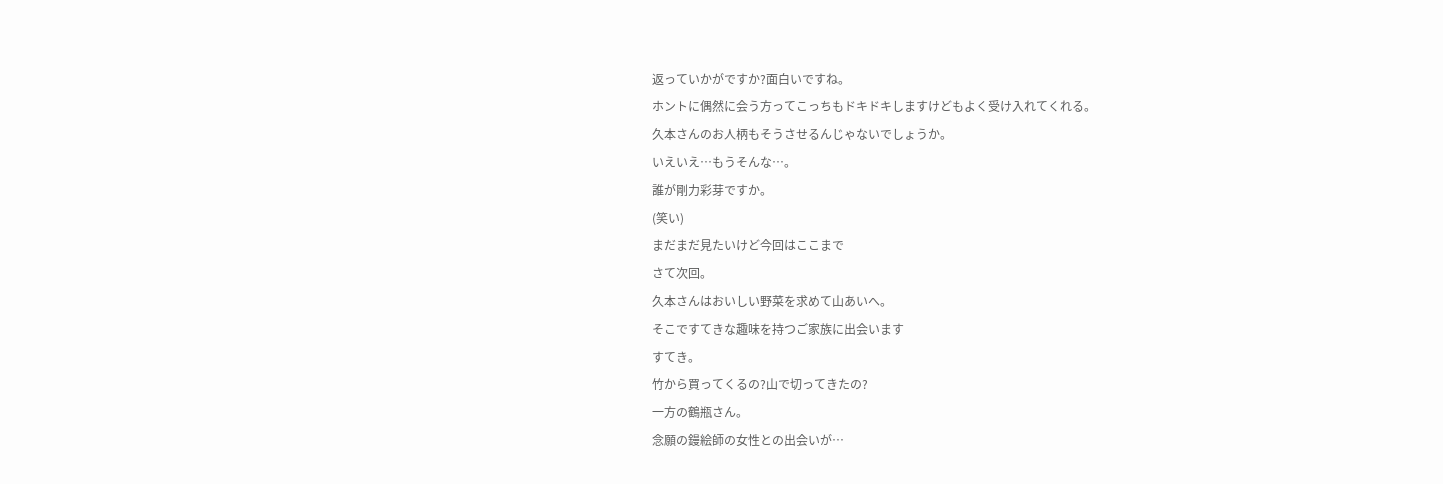返っていかがですか?面白いですね。
ホントに偶然に会う方ってこっちもドキドキしますけどもよく受け入れてくれる。
久本さんのお人柄もそうさせるんじゃないでしょうか。
いえいえ…もうそんな…。
誰が剛力彩芽ですか。
(笑い)
まだまだ見たいけど今回はここまで
さて次回。
久本さんはおいしい野菜を求めて山あいへ。
そこですてきな趣味を持つご家族に出会います
すてき。
竹から買ってくるの?山で切ってきたの?
一方の鶴瓶さん。
念願の鏝絵師の女性との出会いが…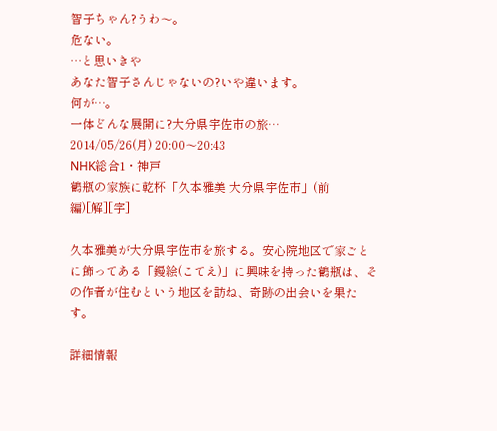智子ちゃん?うわ〜。
危ない。
…と思いきや
あなた智子さんじゃないの?いや違います。
何が…。
一体どんな展開に?大分県宇佐市の旅…
2014/05/26(月) 20:00〜20:43
NHK総合1・神戸
鶴瓶の家族に乾杯「久本雅美 大分県宇佐市」(前編)[解][字]

久本雅美が大分県宇佐市を旅する。安心院地区で家ごとに飾ってある「鏝絵(こてえ)」に興味を持った鶴瓶は、その作者が住むという地区を訪ね、奇跡の出会いを果たす。

詳細情報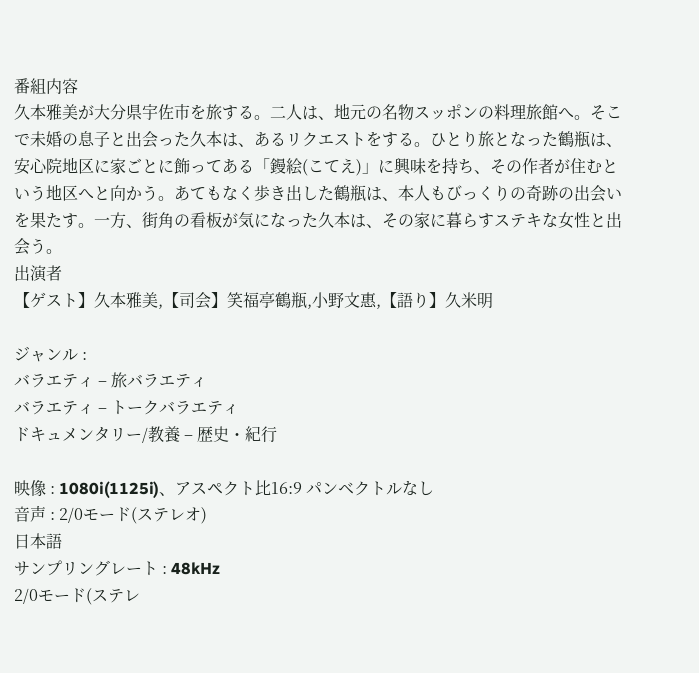番組内容
久本雅美が大分県宇佐市を旅する。二人は、地元の名物スッポンの料理旅館へ。そこで未婚の息子と出会った久本は、あるリクエストをする。ひとり旅となった鶴瓶は、安心院地区に家ごとに飾ってある「鏝絵(こてえ)」に興味を持ち、その作者が住むという地区へと向かう。あてもなく歩き出した鶴瓶は、本人もびっくりの奇跡の出会いを果たす。一方、街角の看板が気になった久本は、その家に暮らすステキな女性と出会う。
出演者
【ゲスト】久本雅美,【司会】笑福亭鶴瓶,小野文惠,【語り】久米明

ジャンル :
バラエティ – 旅バラエティ
バラエティ – トークバラエティ
ドキュメンタリー/教養 – 歴史・紀行

映像 : 1080i(1125i)、アスペクト比16:9 パンベクトルなし
音声 : 2/0モード(ステレオ)
日本語
サンプリングレート : 48kHz
2/0モード(ステレ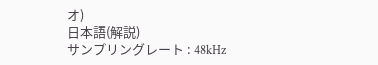オ)
日本語(解説)
サンプリングレート : 48kHz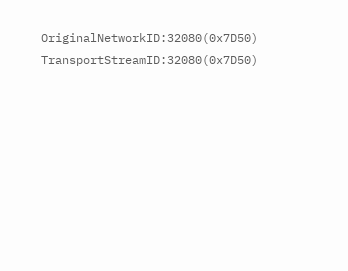OriginalNetworkID:32080(0x7D50)
TransportStreamID:32080(0x7D50)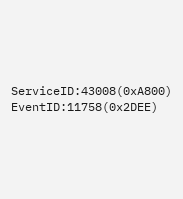ServiceID:43008(0xA800)
EventID:11758(0x2DEE)